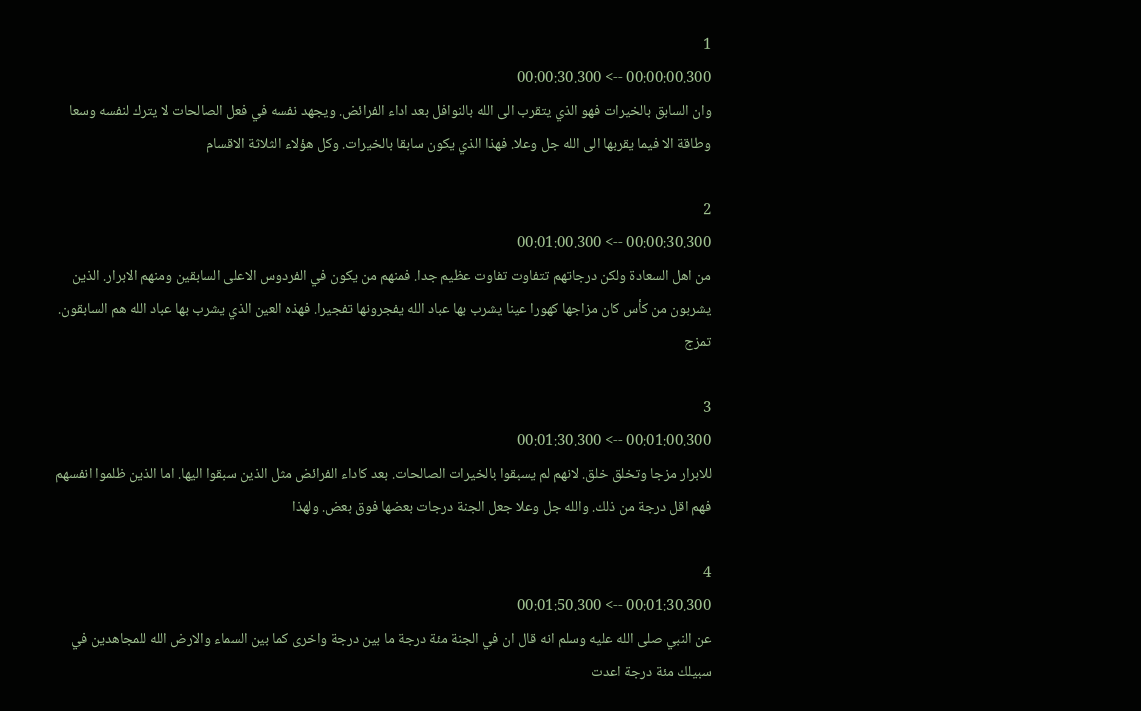1
00:00:00.300 --> 00:00:30.300
وان السابق بالخيرات فهو الذي يتقرب الى الله بالنوافل بعد اداء الفرائض. ويجهد نفسه في فعل الصالحات لا يترك لنفسه وسعا وطاقة الا فيما يقربها الى الله جل وعلا. فهذا الذي يكون سابقا بالخيرات. وكل هؤلاء الثلاثة الاقسام

2
00:00:30.300 --> 00:01:00.300
من اهل السعادة ولكن درجاتهم تتفاوت تفاوت عظيم جدا. فمنهم من يكون في الفردوس الاعلى السابقين ومنهم الابرار. الذين يشربون من كأس كان مزاجها كهورا عينا يشرب بها عباد الله يفجرونها تفجيرا. فهذه العين الذي يشرب بها عباد الله هم السابقون. تمزج

3
00:01:00.300 --> 00:01:30.300
للابرار مزجا وتخلق خلق. لانهم لم يسبقوا بالخيرات الصالحات. بعد كاداء الفرائض مثل الذين سبقوا اليها. اما الذين ظلموا انفسهم فهم اقل درجة من ذلك. والله جل وعلا جعل الجنة درجات بعضها فوق بعض. ولهذا

4
00:01:30.300 --> 00:01:50.300
عن النبي صلى الله عليه وسلم انه قال ان في الجنة مئة درجة ما بين درجة واخرى كما بين السماء والارض الله للمجاهدين في سبيلك مئة درجة اعدت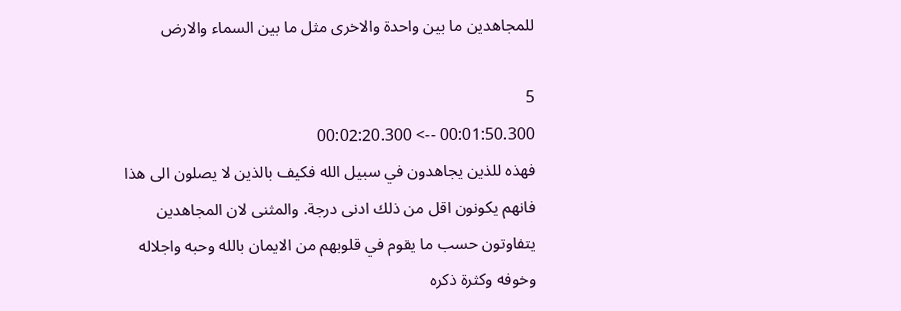للمجاهدين ما بين واحدة والاخرى مثل ما بين السماء والارض

5
00:01:50.300 --> 00:02:20.300
فهذه للذين يجاهدون في سبيل الله فكيف بالذين لا يصلون الى هذا فانهم يكونون اقل من ذلك ادنى درجة. والمثنى لان المجاهدين يتفاوتون حسب ما يقوم في قلوبهم من الايمان بالله وحبه واجلاله وخوفه وكثرة ذكره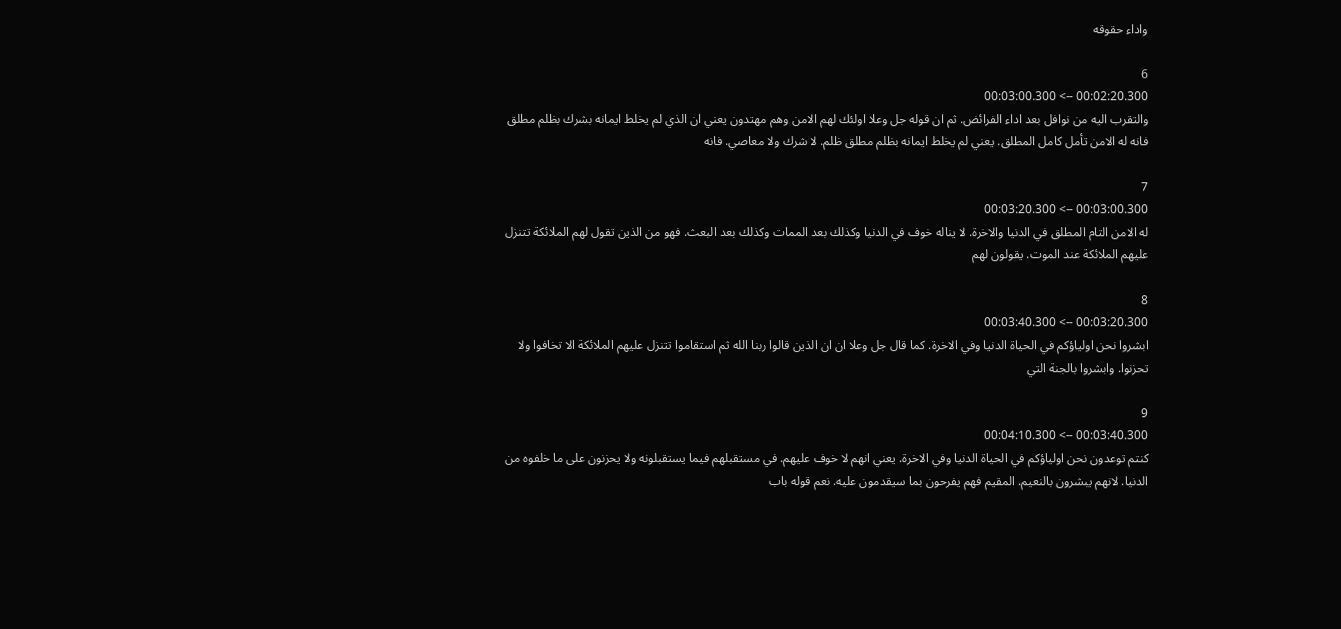واداء حقوقه

6
00:02:20.300 --> 00:03:00.300
والتقرب اليه من نوافل بعد اداء الفرائض. ثم ان قوله جل وعلا اولئك لهم الامن وهم مهتدون يعني ان الذي لم يخلط ايمانه بشرك بظلم مطلق فانه له الامن تأمل كامل المطلق. يعني لم يخلط ايمانه بظلم مطلق ظلم. لا شرك ولا معاصي. فانه

7
00:03:00.300 --> 00:03:20.300
له الامن التام المطلق في الدنيا والاخرة. لا يناله خوف في الدنيا وكذلك بعد الممات وكذلك بعد البعث. فهو من الذين تقول لهم الملائكة تتنزل عليهم الملائكة عند الموت. يقولون لهم

8
00:03:20.300 --> 00:03:40.300
ابشروا نحن اولياؤكم في الحياة الدنيا وفي الاخرة. كما قال جل وعلا ان ان الذين قالوا ربنا الله ثم استقاموا تتنزل عليهم الملائكة الا تخافوا ولا تحزنوا. وابشروا بالجنة التي

9
00:03:40.300 --> 00:04:10.300
كنتم توعدون نحن اولياؤكم في الحياة الدنيا وفي الاخرة. يعني انهم لا خوف عليهم. في مستقبلهم فيما يستقبلونه ولا يحزنون على ما خلفوه من الدنيا. لانهم يبشرون بالنعيم. المقيم فهم يفرحون بما سيقدمون عليه. نعم قوله باب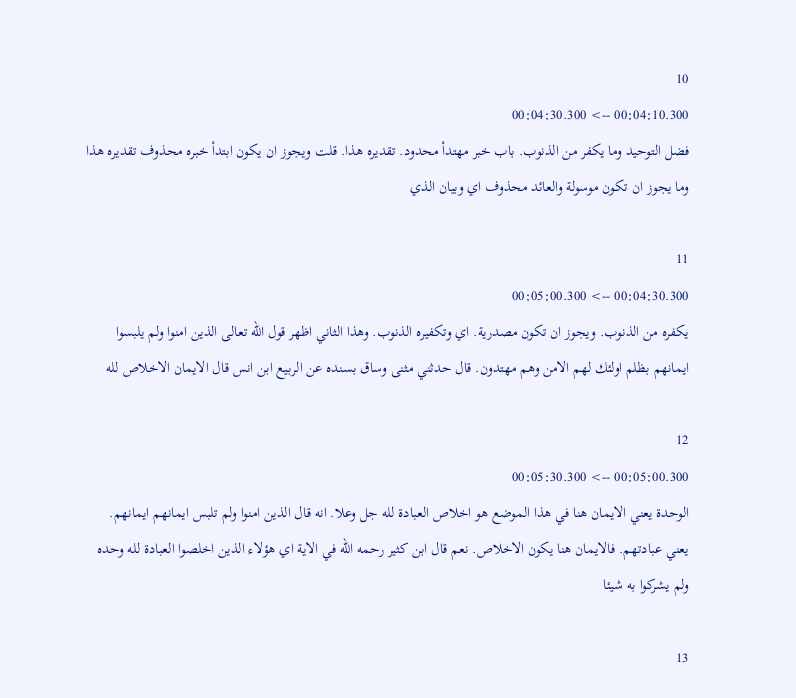10
00:04:10.300 --> 00:04:30.300
فضل التوحيد وما يكفر من الذنوب. باب خبر مهتدأ محدود. تقديره هذا. قلت ويجوز ان يكون ابتدأ خبره محذوف تقديره هذا وما يجوز ان تكون موسولة والعائد محذوف اي وبيان الذي

11
00:04:30.300 --> 00:05:00.300
يكفره من الذنوب. ويجوز ان تكون مصدرية. اي وتكفيره الذنوب. وهذا الثاني اظهر قول الله تعالى الذين امنوا ولم يلبسوا ايمانهم بظلم اولئك لهم الامن وهم مهتدون. قال حدثني مثنى وساق بسنده عن الربيع ابن انس قال الايمان الاخلاص لله

12
00:05:00.300 --> 00:05:30.300
الوحدة يعني الايمان هنا في هذا الموضع هو اخلاص العبادة لله جل وعلا. انه قال الذين امنوا ولم تلبس ايمانهم ايمانهم. يعني عبادتهم. فالايمان هنا يكون الاخلاص. نعم قال ابن كثير رحمه الله في الاية اي هؤلاء الذين اخلصوا العبادة لله وحده ولم يشركوا به شيئا

13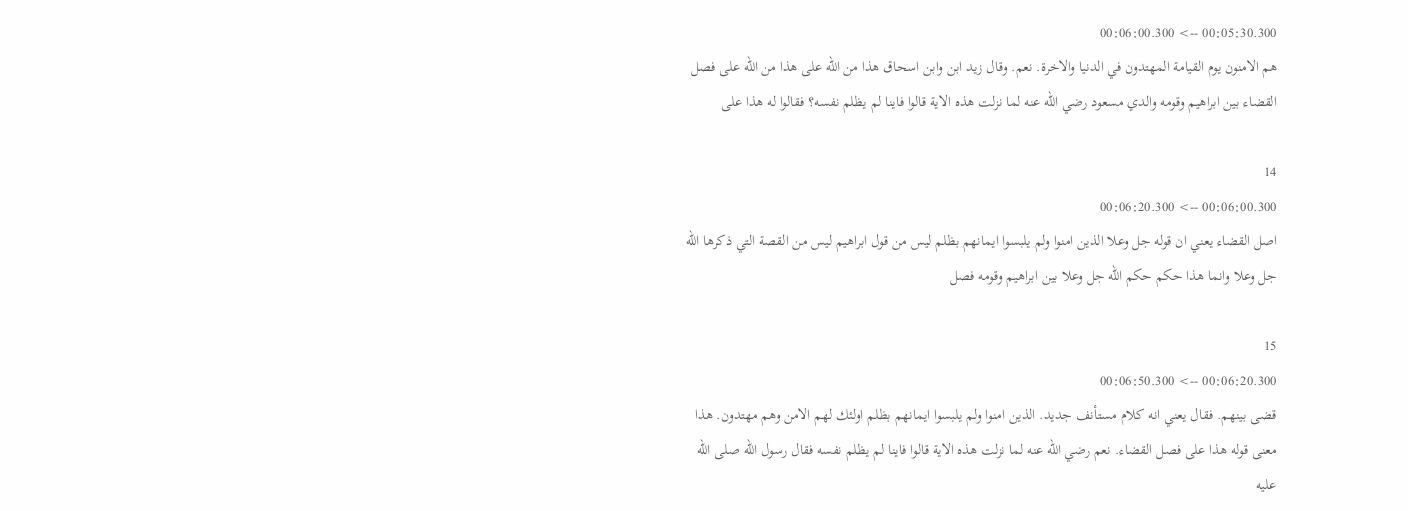00:05:30.300 --> 00:06:00.300
هم الامنون يوم القيامة المهتدون في الدنيا والاخرة. نعم. وقال زيد ابن وابن اسحاق هذا من الله على هذا من الله على فصل القضاء بين ابراهيم وقومه والدي مسعود رضي الله عنه لما نزلت هذه الاية قالوا فاينا لم يظلم نفسه؟ فقالوا له هذا على

14
00:06:00.300 --> 00:06:20.300
اصل القضاء يعني ان قوله جل وعلا الذين امنوا ولم يلبسوا ايمانهم بظلم ليس من قول ابراهيم ليس من القصة التي ذكرها الله جل وعلا وانما هذا حكم حكم الله جل وعلا بين ابراهيم وقومه فصل

15
00:06:20.300 --> 00:06:50.300
قضى بينهم. فقال يعني انه كلام مستأنف جديد. الذين امنوا ولم يلبسوا ايمانهم بظلم اولئك لهم الامن وهم مهتدون. هذا معنى قوله هذا على فصل القضاء. نعم رضي الله عنه لما نزلت هذه الاية قالوا فاينا لم يظلم نفسه فقال رسول الله صلى الله عليه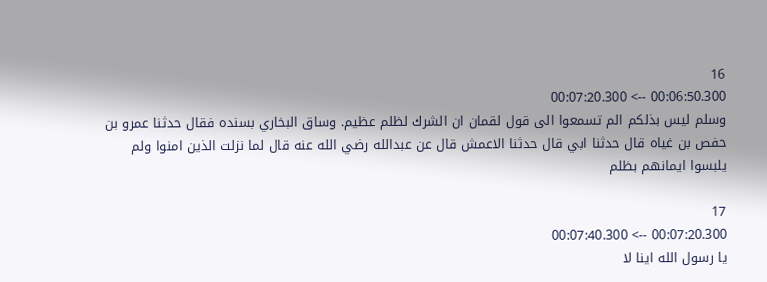16
00:06:50.300 --> 00:07:20.300
وسلم ليس بذلكم الم تسمعوا الى قول لقمان ان الشرك لظلم عظيم. وساق البخاري بسنده فقال حدثنا عمرو بن حفص بن غياه قال حدثنا ابي قال حدثنا الاعمش قال عن عبدالله رضي الله عنه قال لما نزلت الذين امنوا ولم يلبسوا ايمانهم بظلم

17
00:07:20.300 --> 00:07:40.300
يا رسول الله اينا لا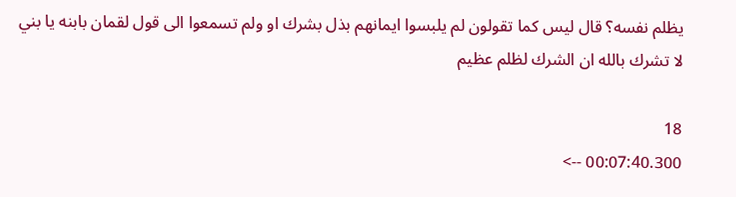يظلم نفسه؟ قال ليس كما تقولون لم يلبسوا ايمانهم بذل بشرك او ولم تسمعوا الى قول لقمان بابنه يا بني لا تشرك بالله ان الشرك لظلم عظيم

18
00:07:40.300 -->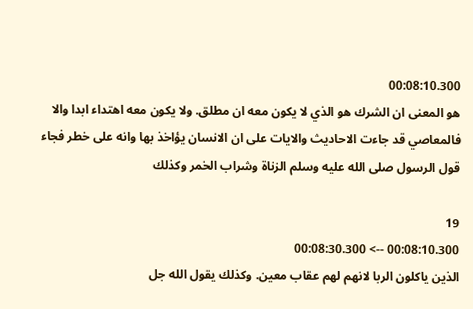00:08:10.300
هو المعنى ان الشرك هو الذي لا يكون معه ان مطلق. ولا يكون معه اهتداء ابدا والا فالمعاصي قد جاءت الاحاديث والايات على ان الانسان يؤاخذ بها وانه على خطر فجاء قول الرسول صلى الله عليه وسلم الزناة وشراب الخمر وكذلك

19
00:08:10.300 --> 00:08:30.300
الذين ياكلون الربا لانهم لهم عقاب معين. وكذلك يقول الله جل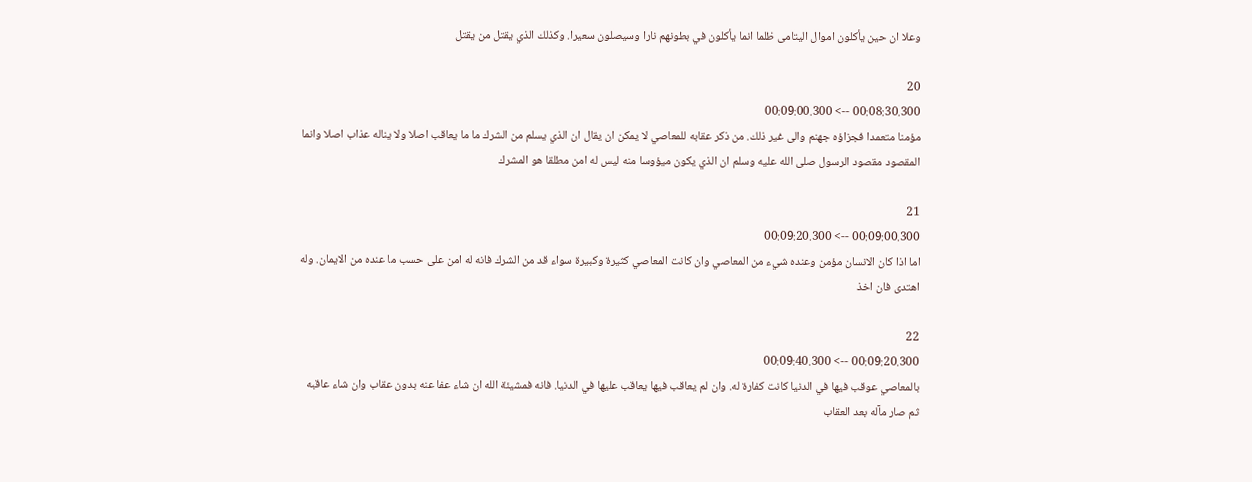وعلا ان حين يأكلون اموال اليتامى ظلما انما يأكلون في بطونهم نارا وسيصلون سعيرا. وكذلك الذي يقتل من يقتل

20
00:08:30.300 --> 00:09:00.300
مؤمنا متعمدا فجزاؤه جهنم والى غير ذلك. من ذكر عقابه للمعاصي لا يمكن ان يقال ان الذي يسلم من الشرك ما ما يعاقب اصلا ولا يناله عذاب اصلا وانما المقصود مقصود الرسول صلى الله عليه وسلم ان الذي يكون ميؤوسا منه ليس له امن مطلقا هو المشرك

21
00:09:00.300 --> 00:09:20.300
اما اذا كان الانسان مؤمن وعنده شيء من المعاصي وان كانت المعاصي كثيرة وكبيرة سواء قد من الشرك فانه له امن على حسب ما عنده من الايمان. وله اهتدى فان اخذ

22
00:09:20.300 --> 00:09:40.300
بالمعاصي عوقب فيها في الدنيا كانت كفارة له. وان لم يعاقب فيها يعاقب عليها في الدنيا. فانه فمشيئة الله ان شاء عفا عنه بدون عقاب وان شاء عاقبه ثم صار مآله بعد العقاب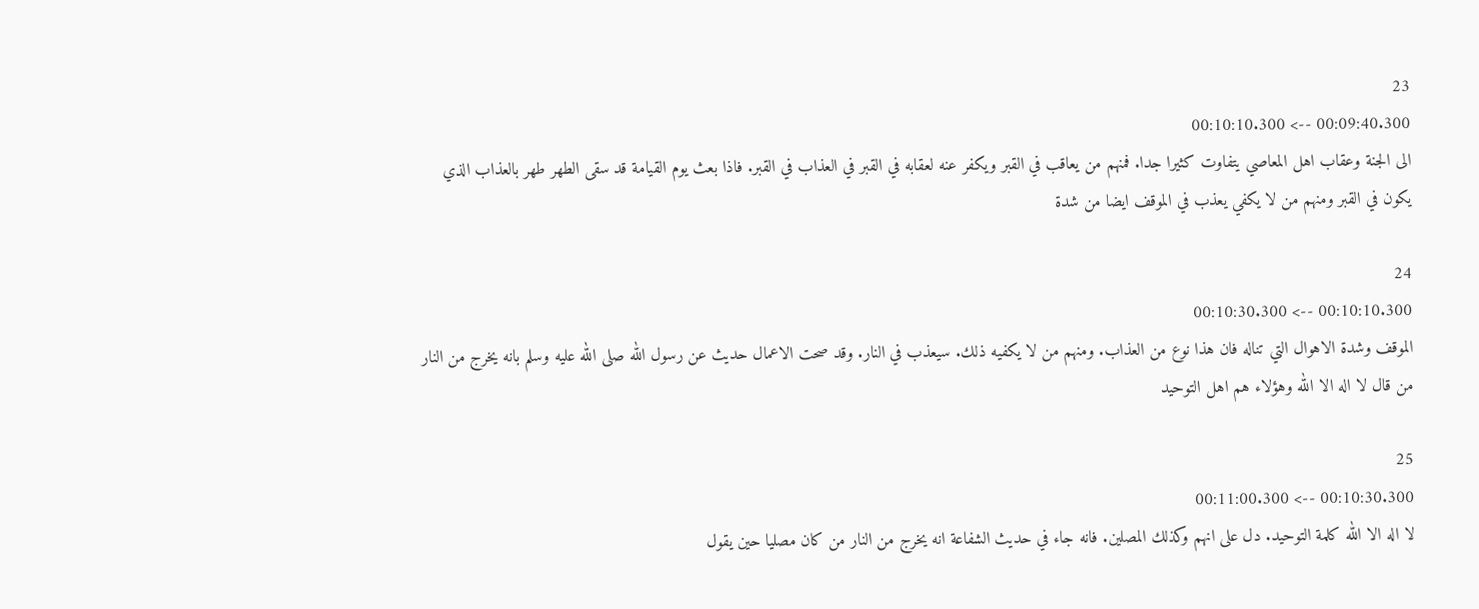23
00:09:40.300 --> 00:10:10.300
الى الجنة وعقاب اهل المعاصي يتفاوت كثيرا جدا. فمنهم من يعاقب في القبر ويكفر عنه لعقابه في القبر في العذاب في القبر. فاذا بعث يوم القيامة قد سقى الطهر طهر بالعذاب الذي يكون في القبر ومنهم من لا يكفي يعذب في الموقف ايضا من شدة

24
00:10:10.300 --> 00:10:30.300
الموقف وشدة الاهوال التي تناله فان هذا نوع من العذاب. ومنهم من لا يكفيه ذلك. سيعذب في النار. وقد صحت الاعمال حديث عن رسول الله صلى الله عليه وسلم بانه يخرج من النار من قال لا اله الا الله وهؤلاء هم اهل التوحيد

25
00:10:30.300 --> 00:11:00.300
لا اله الا الله كلمة التوحيد. دل على انهم وكذلك المصلين. فانه جاء في حديث الشفاعة انه يخرج من النار من كان مصليا حين يقول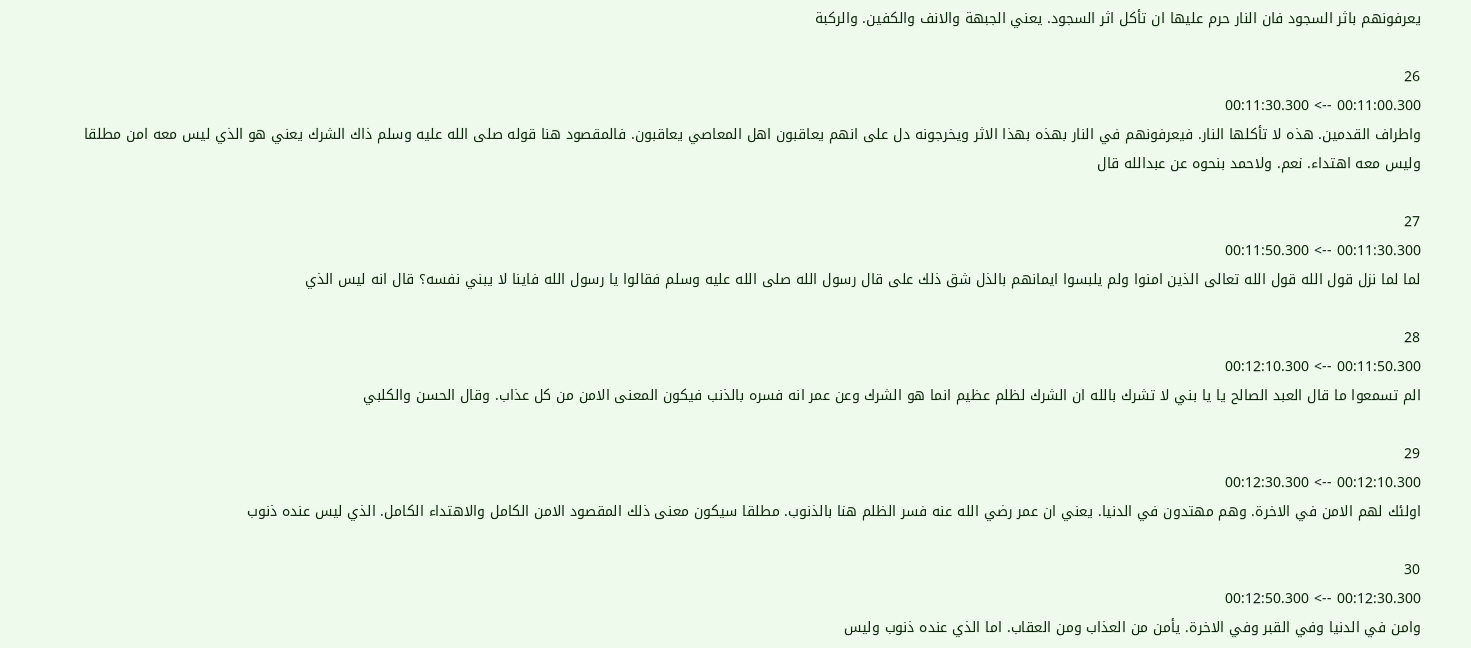يعرفونهم باثر السجود فان النار حرم عليها ان تأكل اثر السجود. يعني الجبهة والانف والكفين. والركبة

26
00:11:00.300 --> 00:11:30.300
واطراف القدمين. هذه لا تأكلها النار. فيعرفونهم في النار بهذه بهذا الاثر ويخرجونه دل على انهم يعاقبون اهل المعاصي يعاقبون. فالمقصود هنا قوله صلى الله عليه وسلم ذاك الشرك يعني هو الذي ليس معه امن مطلقا وليس معه اهتداء. نعم. ولاحمد بنحوه عن عبدالله قال

27
00:11:30.300 --> 00:11:50.300
لما لما نزل قول الله قول الله تعالى الذين امنوا ولم يلبسوا ايمانهم بالذل شق ذلك على قال رسول الله صلى الله عليه وسلم فقالوا يا رسول الله فاينا لا يبني نفسه؟ قال انه ليس الذي

28
00:11:50.300 --> 00:12:10.300
الم تسمعوا ما قال العبد الصالح يا يا بني لا تشرك بالله ان الشرك لظلم عظيم انما هو الشرك وعن عمر انه فسره بالذنب فيكون المعنى الامن من كل عذاب. وقال الحسن والكلبي

29
00:12:10.300 --> 00:12:30.300
اولئك لهم الامن في الاخرة. وهم مهتدون في الدنيا. يعني ان عمر رضي الله عنه فسر الظلم هنا بالذنوب. مطلقا سيكون معنى ذلك المقصود الامن الكامل والاهتداء الكامل. الذي ليس عنده ذنوب

30
00:12:30.300 --> 00:12:50.300
وامن في الدنيا وفي القبر وفي الاخرة. يأمن من العذاب ومن العقاب. اما الذي عنده ذنوب وليس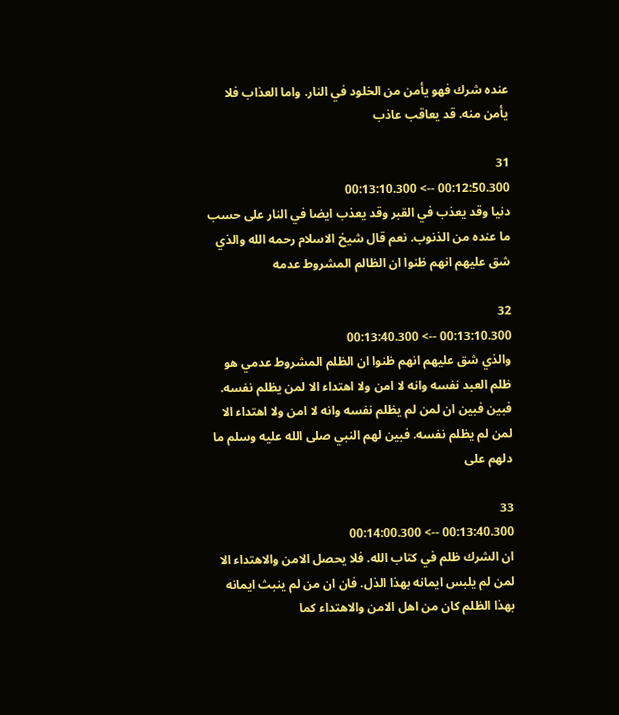عنده شرك فهو يأمن من الخلود في النار. واما العذاب فلا يأمن منه. قد يعاقب عاذب

31
00:12:50.300 --> 00:13:10.300
دنيا وقد يعذب في القبر وقد يعذب ايضا في النار على حسب ما عنده من الذنوب. نعم قال شيخ الاسلام رحمه الله والذي شق عليهم انهم ظنوا ان الظالم المشروط عدمه

32
00:13:10.300 --> 00:13:40.300
والذي شق عليهم انهم ظنوا ان الظلم المشروط عدمي هو ظلم العبد نفسه وانه لا امن ولا اهتداء الا لمن يظلم نفسه. فبين فبين ان لمن لم يظلم نفسه وانه لا امن ولا اهتداء الا لمن لم يظلم نفسه. فبين لهم النبي صلى الله عليه وسلم ما دلهم على

33
00:13:40.300 --> 00:14:00.300
ان الشرك ظلم في كتاب الله. فلا يحصل الامن والاهتداء الا لمن لم يلبس ايمانه بهذا الذل. فان ان من لم ينبث ايمانه بهذا الظلم كان من اهل الامن والاهتداء كما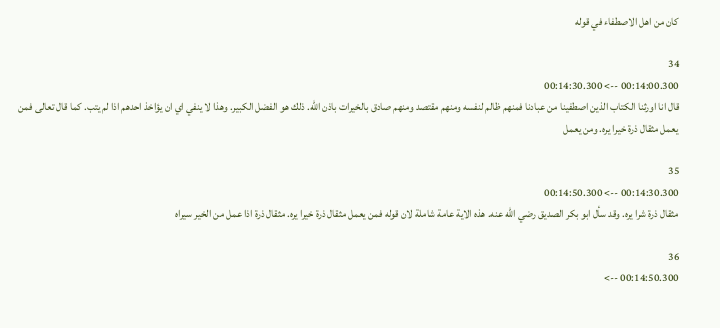كان من اهل الاصطفاء في قوله

34
00:14:00.300 --> 00:14:30.300
قال انا اورثنا الكتاب الذين اصطفينا من عبادنا فمنهم ظالم لنفسه ومنهم مقتصد ومنهم صادق بالخيرات باذن الله. ذلك هو الفضل الكبير. وهذا لا ينفي اي ان يؤاخذ احدهم اذا لم يتب. كما قال تعالى فمن يعمل مثقال ذرة خيرا يره. ومن يعمل

35
00:14:30.300 --> 00:14:50.300
مثقال ذرة شرا يره. وقد سأل ابو بكر الصديق رضي الله عنه. هذه الاية عامة شاملة لان قوله فمن يعمل مثقال ذرة خيرا يره. مثقال ذرة اذا عمل من الخير سيراه

36
00:14:50.300 -->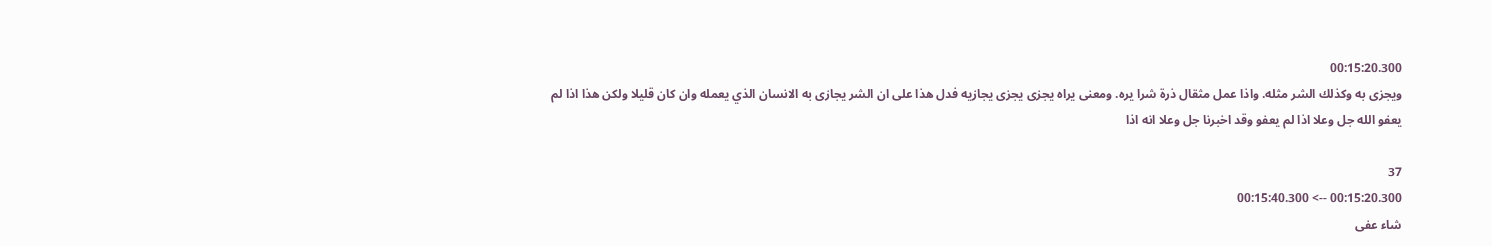00:15:20.300
ويجزى به وكذلك الشر مثله. واذا عمل مثقال ذرة شرا يره. ومعنى يراه يجزى يجزى يجازيه فدل هذا على ان الشر يجازى به الانسان الذي يعمله وان كان قليلا ولكن هذا اذا لم يعفو الله جل وعلا اذا لم يعفو وقد اخبرنا جل وعلا انه اذا

37
00:15:20.300 --> 00:15:40.300
شاء عفى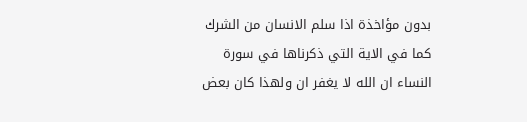بدون مؤاخذة اذا سلم الانسان من الشرك كما في الاية التي ذكرناها في سورة النساء ان الله لا يغفر ان ولهذا كان بعض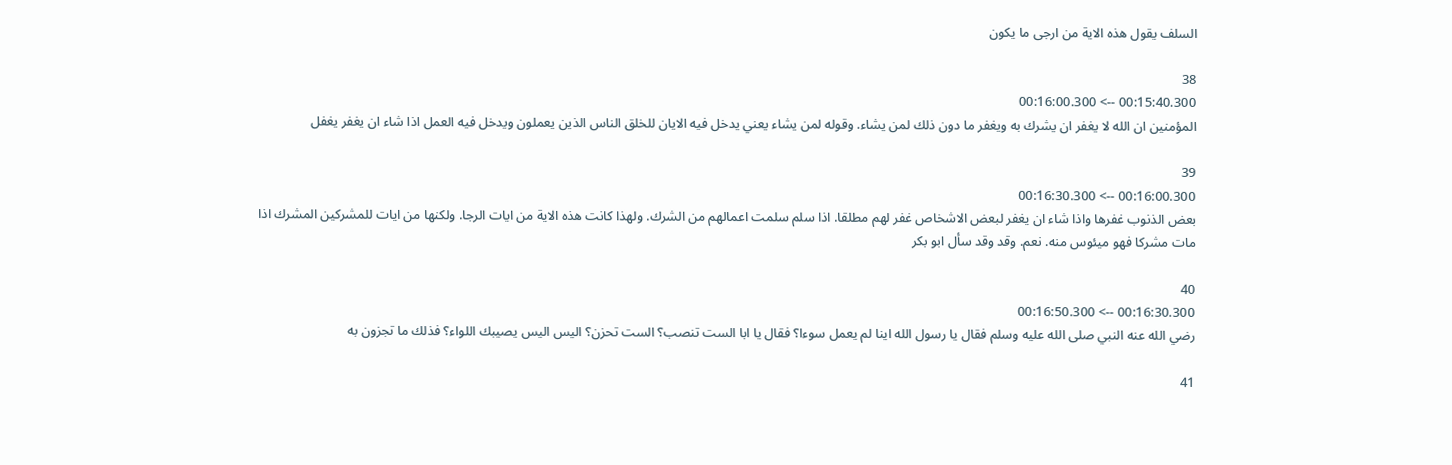السلف يقول هذه الاية من ارجى ما يكون

38
00:15:40.300 --> 00:16:00.300
المؤمنين ان الله لا يغفر ان يشرك به ويغفر ما دون ذلك لمن يشاء. وقوله لمن يشاء يعني يدخل فيه الايان للخلق الناس الذين يعملون ويدخل فيه العمل اذا شاء ان يغفر يغفل

39
00:16:00.300 --> 00:16:30.300
بعض الذنوب غفرها واذا شاء ان يغفر لبعض الاشخاص غفر لهم مطلقا. اذا سلم سلمت اعمالهم من الشرك. ولهذا كانت هذه الاية من ايات الرجا. ولكنها من ايات للمشركين المشرك اذا مات مشركا فهو ميئوس منه. نعم. وقد وقد سأل ابو بكر

40
00:16:30.300 --> 00:16:50.300
رضي الله عنه النبي صلى الله عليه وسلم فقال يا رسول الله اينا لم يعمل سوءا؟ فقال يا ابا الست تنصب؟ الست تحزن؟ اليس اليس يصيبك اللواء؟ فذلك ما تجزون به

41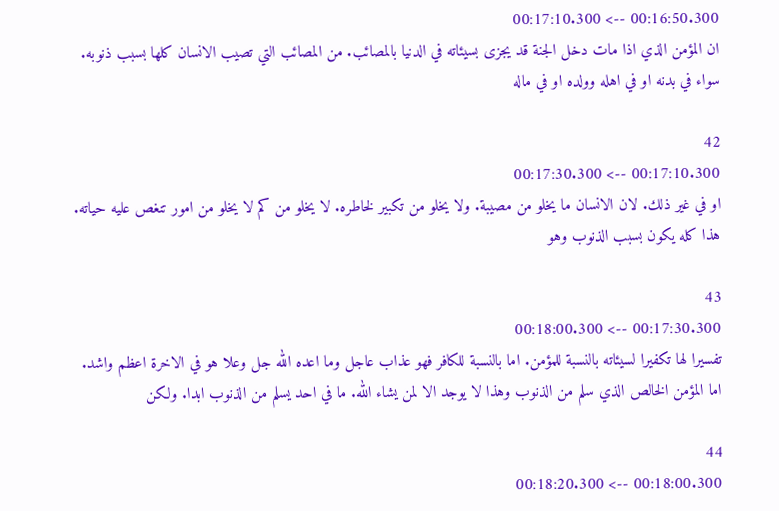00:16:50.300 --> 00:17:10.300
ان المؤمن الذي اذا مات دخل الجنة قد يجزى بسيئاته في الدنيا بالمصائب. من المصائب التي تصيب الانسان كلها بسبب ذنوبه. سواء في بدنه او في اهله وولده او في ماله

42
00:17:10.300 --> 00:17:30.300
او في غير ذلك. لان الانسان ما يخلو من مصيبة. ولا يخلو من تكبير لخاطره. لا يخلو من كم لا يخلو من امور تنغص عليه حياته. هذا كله يكون بسبب الذنوب وهو

43
00:17:30.300 --> 00:18:00.300
تفسيرا لها تكفيرا لسيئاته بالنسبة للمؤمن. اما بالنسبة للكافر فهو عذاب عاجل وما اعده الله جل وعلا هو في الاخرة اعظم واشد. اما المؤمن الخالص الذي سلم من الذنوب وهذا لا يوجد الا لمن يشاء الله. ما في احد يسلم من الذنوب ابدا. ولكن

44
00:18:00.300 --> 00:18:20.300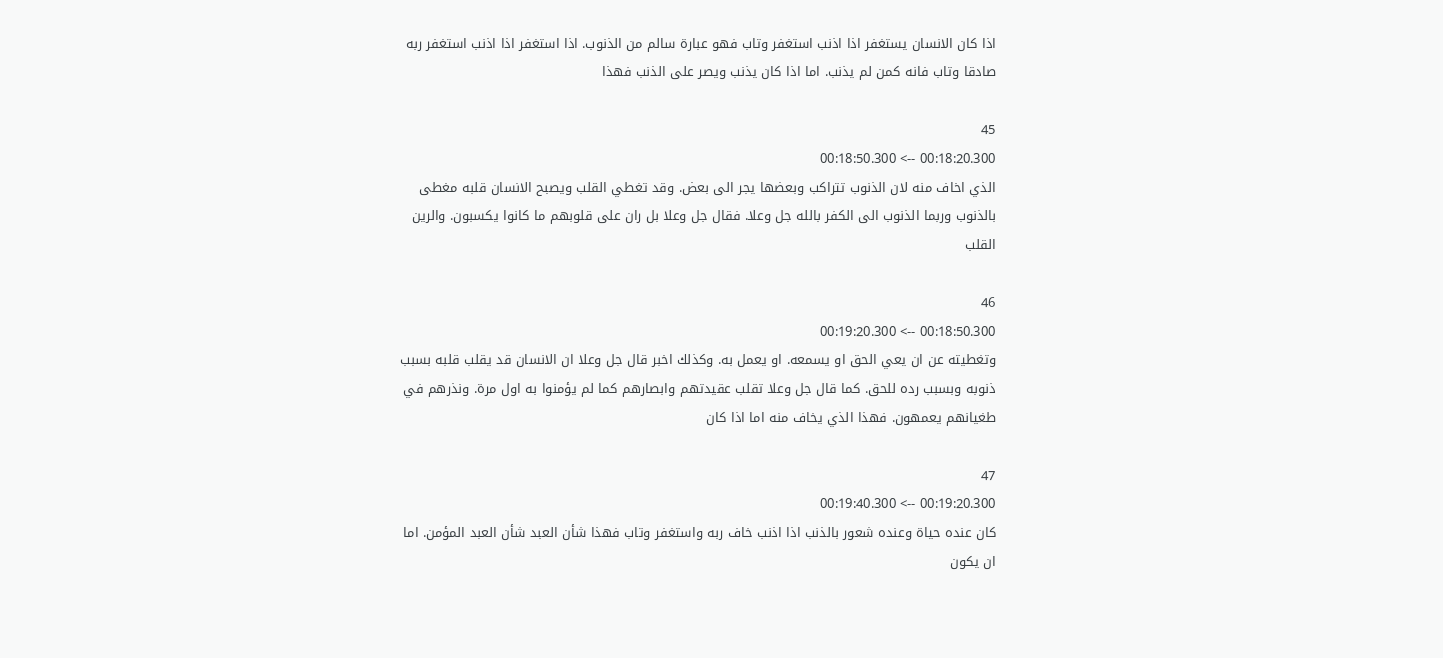اذا كان الانسان يستغفر اذا اذنب استغفر وتاب فهو عبارة سالم من الذنوب. اذا استغفر اذا اذنب استغفر ربه صادقا وتاب فانه كمن لم يذنب. اما اذا كان يذنب ويصر على الذنب فهذا

45
00:18:20.300 --> 00:18:50.300
الذي اخاف منه لان الذنوب تتراكب وبعضها يجر الى بعض. وقد تغطي القلب ويصبح الانسان قلبه مغطى بالذنوب وربما الذنوب الى الكفر بالله جل وعلا. فقال جل وعلا بل ران على قلوبهم ما كانوا يكسبون. والرين القلب

46
00:18:50.300 --> 00:19:20.300
وتغطيته عن ان يعي الحق او يسمعه. او يعمل به. وكذلك اخبر قال جل وعلا ان الانسان قد يقلب قلبه بسبب ذنوبه وبسبب رده للحق. كما قال جل وعلا تقلب عقيدتهم وابصارهم كما لم يؤمنوا به اول مرة. ونذرهم في طغيانهم يعمهون. فهذا الذي يخاف منه اما اذا كان

47
00:19:20.300 --> 00:19:40.300
كان عنده حياة وعنده شعور بالذنب اذا اذنب خاف ربه واستغفر وتاب فهذا شأن العبد شأن العبد المؤمن. اما ان يكون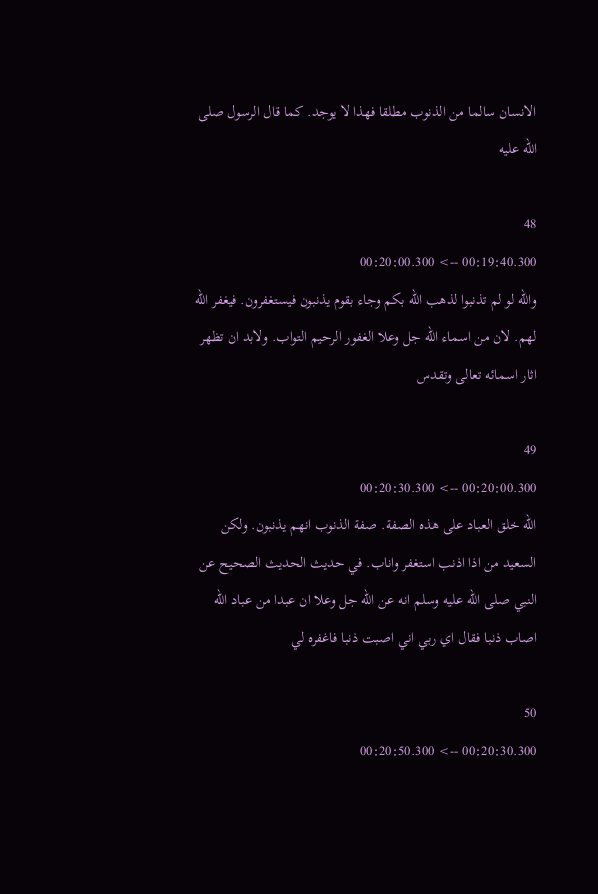الانسان سالما من الذنوب مطلقا فهذا لا يوجد. كما قال الرسول صلى الله عليه

48
00:19:40.300 --> 00:20:00.300
والله لو لم تذنبوا لذهب الله بكم وجاء بقوم يذنبون فيستغفرون. فيغفر الله لهم. لان من اسماء الله جل وعلا الغفور الرحيم التواب. ولابد ان تظهر اثار اسمائه تعالى وتقدس

49
00:20:00.300 --> 00:20:30.300
الله خلق العباد على هذه الصفة. صفة الذنوب انهم يذنبون. ولكن السعيد من اذا اذنب استغفر واناب. في حديث الحديث الصحيح عن النبي صلى الله عليه وسلم انه عن الله جل وعلا ان عبدا من عباد الله اصاب ذنبا فقال اي ربي اني اصبت ذنبا فاغفره لي

50
00:20:30.300 --> 00:20:50.300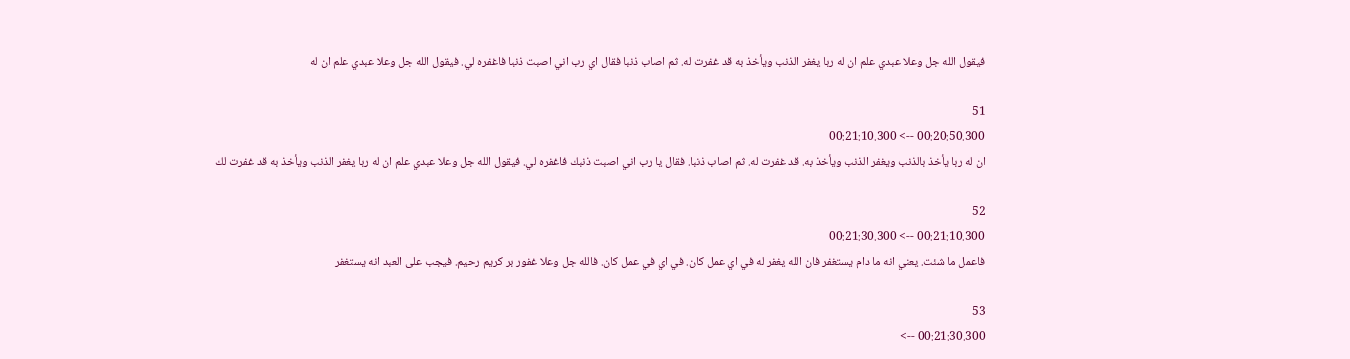فيقول الله جل وعلا عبدي علم ان له ربا يغفر الذنب ويأخذ به قد غفرت له. ثم اصاب ذنبا فقال اي رب اني اصبت ذنبا فاغفره لي. فيقول الله جل وعلا عبدي علم ان له

51
00:20:50.300 --> 00:21:10.300
ان له ربا يأخذ بالذنب ويغفر الذنب ويأخذ به. قد غفرت له. ثم اصاب ذنبا. فقال يا رب اني اصبت ذنبك فاغفره لي. فيقول الله جل وعلا عبدي علم ان له ربا يغفر الذنب ويأخذ به قد غفرت لك

52
00:21:10.300 --> 00:21:30.300
فاعمل ما شئت. يعني انه ما دام يستغفر فان الله يغفر له في اي عمل كان. في اي في عمل كان. فالله جل وعلا غفور بر كريم رحيم. فيجب على العبد انه يستغفر

53
00:21:30.300 -->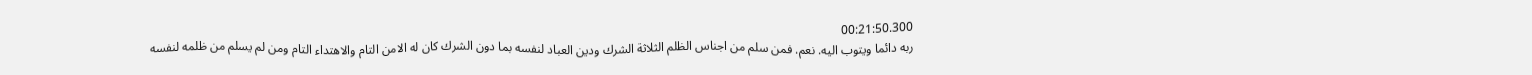00:21:50.300
ربه دائما ويتوب اليه. نعم. فمن سلم من اجناس الظلم الثلاثة الشرك ودين العباد لنفسه بما دون الشرك كان له الامن التام والاهتداء التام ومن لم يسلم من ظلمه لنفسه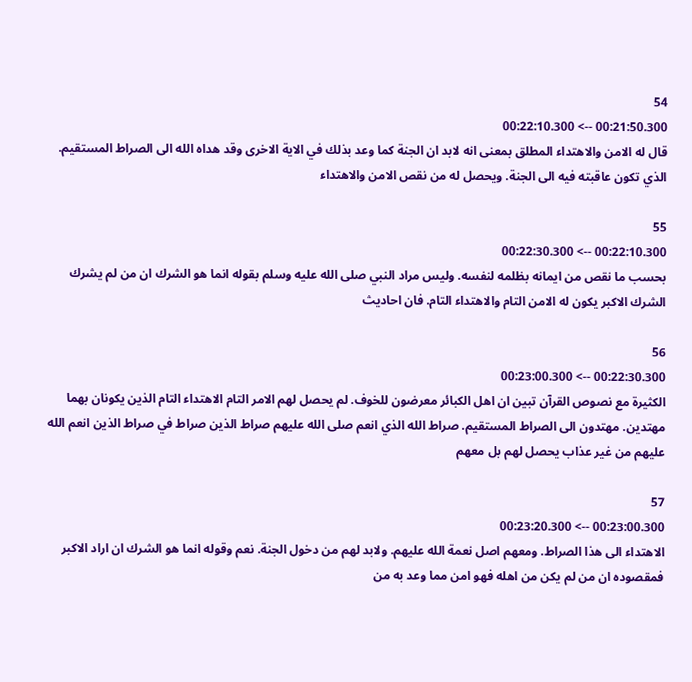54
00:21:50.300 --> 00:22:10.300
قال له الامن والاهتداء المطلق بمعنى انه لابد ان الجنة كما وعد بذلك في الاية الاخرى وقد هداه الله الى الصراط المستقيم. الذي تكون عاقبته فيه الى الجنة. ويحصل له من نقص الامن والاهتداء

55
00:22:10.300 --> 00:22:30.300
بحسب ما نقص من ايمانه بظلمه لنفسه. وليس مراد النبي صلى الله عليه وسلم بقوله انما هو الشرك ان من لم يشرك الشرك الاكبر يكون له الامن التام والاهتداء التام. فان احاديث

56
00:22:30.300 --> 00:23:00.300
الكثيرة مع نصوص القرآن تبين ان اهل الكبائر معرضون للخوف. لم يحصل لهم الامر التام الاهتداء التام الذين يكونان بهما مهتدين. مهتدون الى الصراط المستقيم. صراط الله الذي انعم صلى الله عليهم صراط الذين صراط في صراط الذين انعم الله عليهم من غير عذاب يحصل لهم بل معهم

57
00:23:00.300 --> 00:23:20.300
الاهتداء الى هذا الصراط. ومعهم اصل نعمة الله عليهم. ولابد لهم من دخول الجنة. نعم وقوله انما هو الشرك ان اراد الاكبر فمقصوده ان من لم يكن من اهله فهو امن مما وعد به من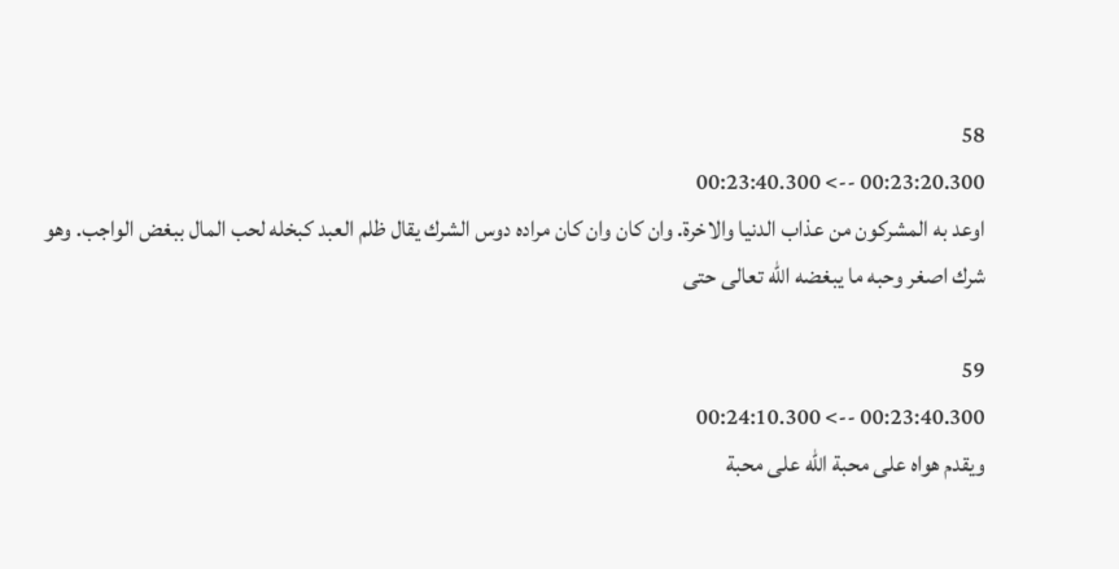58
00:23:20.300 --> 00:23:40.300
اوعد به المشركون من عذاب الدنيا والاخرة. وان كان وان كان مراده دوس الشرك يقال ظلم العبد كبخله لحب المال ببغض الواجب. وهو شرك اصغر وحبه ما يبغضه الله تعالى حتى

59
00:23:40.300 --> 00:24:10.300
ويقدم هواه على محبة الله على محبة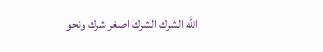الله الشرك الشرك اصغر شرك ونحو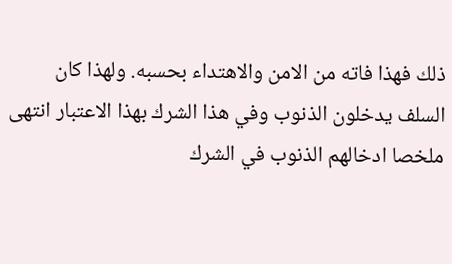ذلك فهذا فاته من الامن والاهتداء بحسبه. ولهذا كان السلف يدخلون الذنوب وفي هذا الشرك بهذا الاعتبار انتهى ملخصا ادخالهم الذنوب في الشرك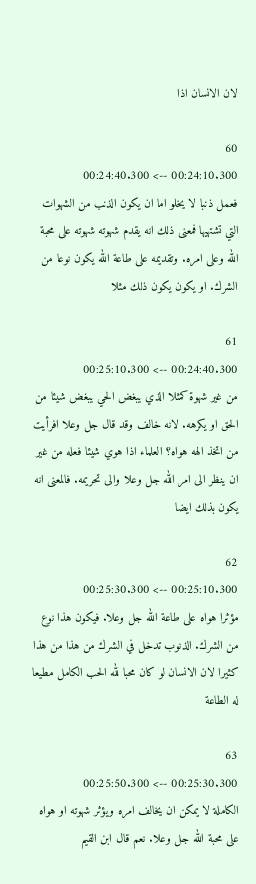لان الانسان اذا

60
00:24:10.300 --> 00:24:40.300
فعمل ذنبا لا يخلو اما ان يكون الذنب من الشهوات التي تشتهيها فمعنى ذلك انه يقدم شهوته شهوته على محبة الله وعلى امره. وتقديمه على طاعة الله يكون نوعا من الشرك. او يكون يكون ذلك مثلا

61
00:24:40.300 --> 00:25:10.300
من غير شهوة كمثلا الذي يبغض الحي يبغض شيئا من الحق او يكرهه. لانه خالف وقد قال جل وعلا افرأيت من اتخذ الهه هواه؟ العلماء اذا هوي شيئا فعله من غير ان ينظر الى امر الله جل وعلا والى تحريمه. فالمعنى انه يكون بذلك ايضا

62
00:25:10.300 --> 00:25:30.300
مؤثرا هواه على طاعة الله جل وعلا. فيكون هذا نوع من الشرك. الذنوب تدخل في الشرك من هذا من هذا كثيرا لان الانسان لو كان محبا لله الحب الكامل مطيعا له الطاعة

63
00:25:30.300 --> 00:25:50.300
الكاملة لا يمكن ان يخالف امره ويؤثر شهوته او هواه على محبة الله جل وعلا. نعم قال ابن القيم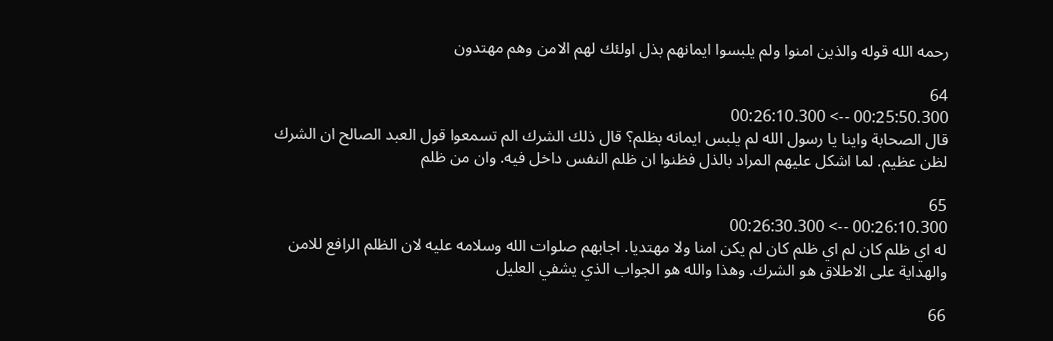رحمه الله قوله والذين امنوا ولم يلبسوا ايمانهم بذل اولئك لهم الامن وهم مهتدون

64
00:25:50.300 --> 00:26:10.300
قال الصحابة واينا يا رسول الله لم يلبس ايمانه بظلم؟ قال ذلك الشرك الم تسمعوا قول العبد الصالح ان الشرك لظن عظيم. لما اشكل عليهم المراد بالذل فظنوا ان ظلم النفس داخل فيه. وان من ظلم

65
00:26:10.300 --> 00:26:30.300
له اي ظلم كان لم اي ظلم كان لم يكن امنا ولا مهتديا. اجابهم صلوات الله وسلامه عليه لان الظلم الرافع للامن والهداية على الاطلاق هو الشرك. وهذا والله هو الجواب الذي يشفي العليل

66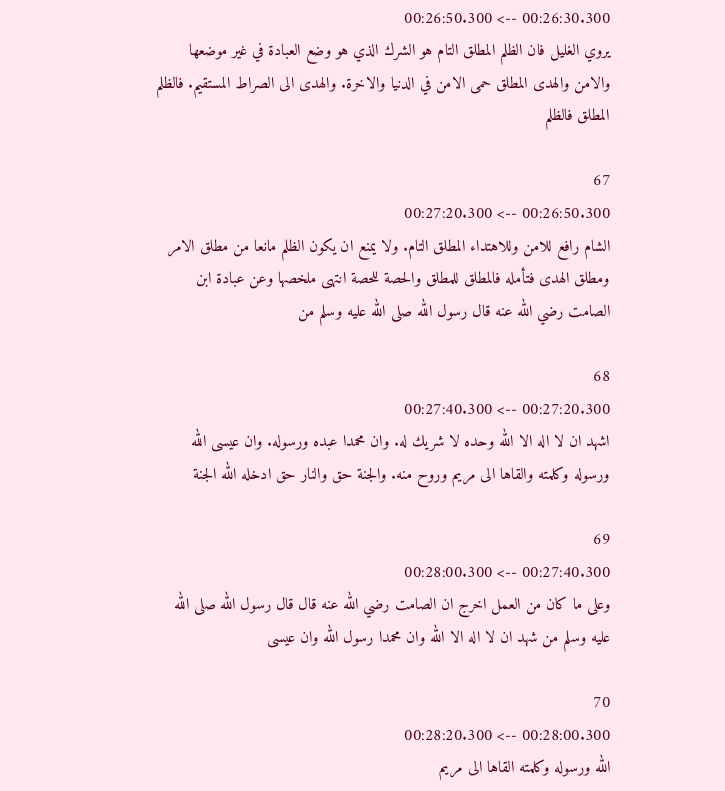00:26:30.300 --> 00:26:50.300
يروي الغليل فان الظلم المطلق التام هو الشرك الذي هو وضع العبادة في غير موضعها والامن والهدى المطلق حمى الامن في الدنيا والاخرة. والهدى الى الصراط المستقيم. فالظلم المطلق فالظلم

67
00:26:50.300 --> 00:27:20.300
الشام رافع للامن وللاهتداء المطلق التام. ولا يمنع ان يكون الظلم مانعا من مطلق الامر ومطلق الهدى فتأمله فالمطلق للمطلق والحصة للحصة انتهى ملخصها وعن عبادة ابن الصامت رضي الله عنه قال رسول الله صلى الله عليه وسلم من

68
00:27:20.300 --> 00:27:40.300
اشهد ان لا اله الا الله وحده لا شريك له. وان محمدا عبده ورسوله. وان عيسى الله ورسوله وكلمته والقاها الى مريم وروح منه. والجنة حق والنار حق ادخله الله الجنة

69
00:27:40.300 --> 00:28:00.300
وعلى ما كان من العمل اخرج ان الصامت رضي الله عنه قال قال رسول الله صلى الله عليه وسلم من شهد ان لا اله الا الله وان محمدا رسول الله وان عيسى

70
00:28:00.300 --> 00:28:20.300
الله ورسوله وكلمته القاها الى مريم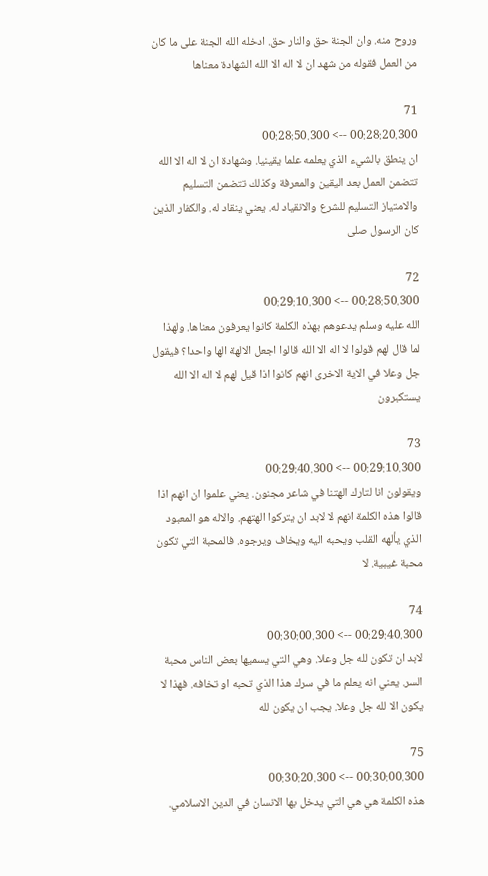وروح منه. وان الجنة حق والنار حق. ادخله الله الجنة على ما كان من العمل فقوله من شهد ان لا اله الا الله الشهادة معناها

71
00:28:20.300 --> 00:28:50.300
ان ينطق بالشيء الذي يعلمه علما يقينيا. وشهادة ان لا اله الا الله تتضمن العمل بعد اليقين والمعرفة وكذلك تتضمن التسليم والامتياز التسليم للشرع والانقياد له. يعني ينقاد له. والكفار الذين كان الرسول صلى

72
00:28:50.300 --> 00:29:10.300
الله عليه وسلم يدعوهم بهذه الكلمة كانوا يعرفون معناها. ولهذا لما قال لهم قولوا لا اله الا الله قالوا اجعل الالهة الها واحدا؟ فيقول جل وعلا في الاية الاخرى انهم كانوا اذا قيل لهم لا اله الا الله يستكبرون

73
00:29:10.300 --> 00:29:40.300
ويقولون انا لتارك الهتنا في شاعر مجنون. يعني علموا ان انهم اذا قالوا هذه الكلمة انهم لا لابد ان يتركوا الهتهم. والاله هو المعبود الذي يألهه القلب ويحبه اليه ويخاف ويرجوه. فالمحبة التي تكون محبة غيبية. لا

74
00:29:40.300 --> 00:30:00.300
لابد ان تكون لله جل وعلا. وهي التي يسميها بعض الناس محبة السر. يعني انه يعلم ما في سرك هذا الذي تحبه او تخافه. فهذا لا يكون الا لله جل وعلا. يجب ان يكون لله

75
00:30:00.300 --> 00:30:20.300
هذه الكلمة هي هي التي يدخل بها الانسان في الدين الاسلامي.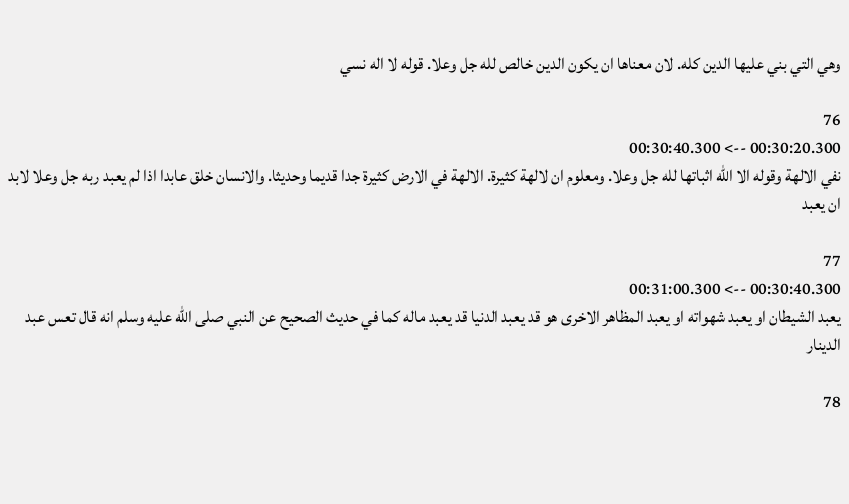وهي التي بني عليها الدين كله. لان معناها ان يكون الدين خالص لله جل وعلا. قوله لا اله نسي

76
00:30:20.300 --> 00:30:40.300
نفي الالهة وقوله الا الله اثباتها لله جل وعلا. ومعلوم ان لالهة كثيرة. الالهة في الارض كثيرة جدا قديما وحديثا. والانسان خلق عابدا اذا لم يعبد ربه جل وعلا لابد ان يعبد

77
00:30:40.300 --> 00:31:00.300
يعبد الشيطان او يعبد شهواته او يعبد المظاهر الاخرى هو قد يعبد الدنيا قد يعبد ماله كما في حديث الصحيح عن النبي صلى الله عليه وسلم انه قال تعس عبد الدينار

78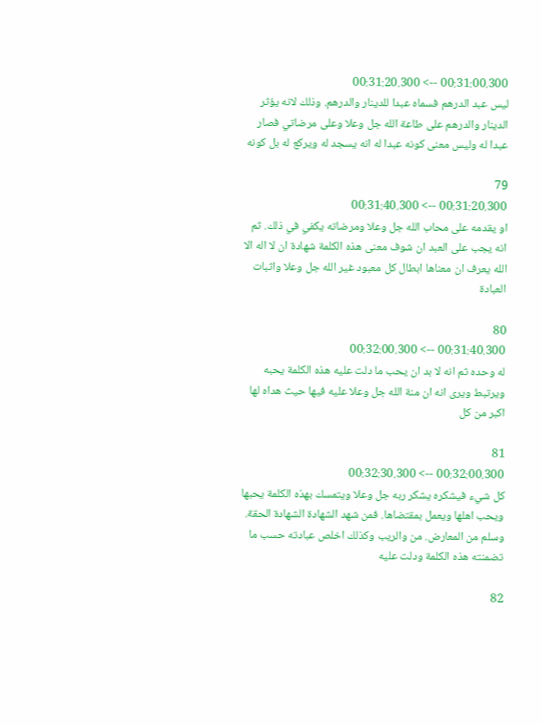00:31:00.300 --> 00:31:20.300
ليس عبد الدرهم فسماه عبدا للدينار والدرهم. وذلك لانه يؤثر الدينار والدرهم على طاعة الله جل وعلا وعلى مرضاتي فصار عبدا له وليس معنى كونه عبدا له انه يسجد له ويركع له بل كونه

79
00:31:20.300 --> 00:31:40.300
او يقدمه على محاب الله جل وعلا ومرضاته يكفي في ذلك. ثم انه يجب على العبد ان شوف معنى هذه الكلمة شهادة ان لا اله الا الله يعرف ان معناها ابطال كل معبود غير الله جل وعلا واثبات العبادة

80
00:31:40.300 --> 00:32:00.300
له وحده ثم انه لا بد ان يحب ما دلت عليه هذه الكلمة يحبه ويرتبط ويرى انه ان منة الله جل وعلا عليه فيها حيث هداه لها اكبر من كل

81
00:32:00.300 --> 00:32:30.300
كل شيء فيشكره يشكر ربه جل وعلا ويتمسك بهذه الكلمة يحبها ويحب اهلها ويعمل بمقتضاها. فمن شهد الشهادة الشهادة الحقة. وسلم من المعارض. من والريب وكذلك اخلص عبادته حسب ما تضمنته هذه الكلمة ودلت عليه

82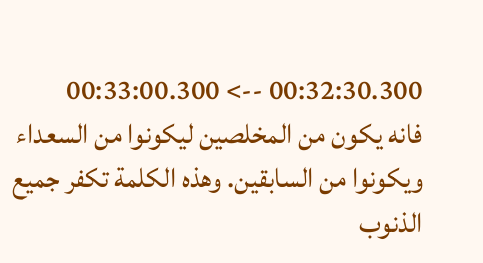00:32:30.300 --> 00:33:00.300
فانه يكون من المخلصين ليكونوا من السعداء ويكونوا من السابقين. وهذه الكلمة تكفر جميع الذنوب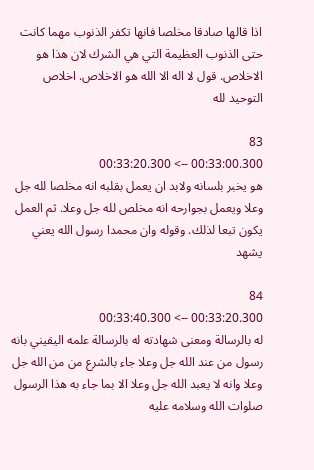اذا قالها صادقا مخلصا فانها تكفر الذنوب مهما كانت حتى الذنوب العظيمة التي هي الشرك لان هذا هو الاخلاص. قول لا اله الا الله هو الاخلاص. اخلاص التوحيد لله

83
00:33:00.300 --> 00:33:20.300
هو يخبر بلسانه ولابد ان يعمل بقلبه انه مخلصا لله جل وعلا ويعمل بجوارحه انه مخلص لله جل وعلا. ثم العمل يكون تبعا لذلك. وقوله وان محمدا رسول الله يعني يشهد

84
00:33:20.300 --> 00:33:40.300
له بالرسالة ومعنى شهادته له بالرسالة علمه اليقيني بانه رسول من عند الله جل وعلا جاء بالشرع من من الله جل وعلا وانه لا يعبد الله جل وعلا الا بما جاء به هذا الرسول صلوات الله وسلامه عليه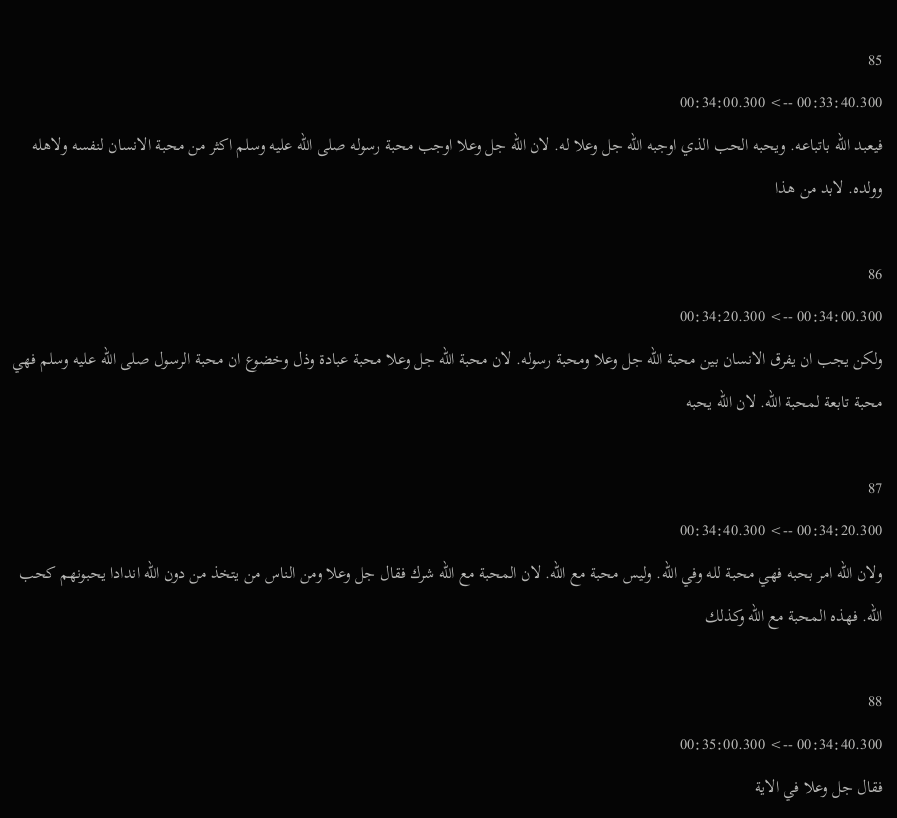85
00:33:40.300 --> 00:34:00.300
فيعبد الله باتباعه. ويحبه الحب الذي اوجبه الله جل وعلا له. لان الله جل وعلا اوجب محبة رسوله صلى الله عليه وسلم اكثر من محبة الانسان لنفسه ولاهله وولده. لابد من هذا

86
00:34:00.300 --> 00:34:20.300
ولكن يجب ان يفرق الانسان بين محبة الله جل وعلا ومحبة رسوله. لان محبة الله جل وعلا محبة عبادة وذل وخضوع ان محبة الرسول صلى الله عليه وسلم فهي محبة تابعة لمحبة الله. لان الله يحبه

87
00:34:20.300 --> 00:34:40.300
ولان الله امر بحبه فهي محبة لله وفي الله. وليس محبة مع الله. لان المحبة مع الله شرك فقال جل وعلا ومن الناس من يتخذ من دون الله اندادا يحبونهم كحب الله. فهذه المحبة مع الله وكذلك

88
00:34:40.300 --> 00:35:00.300
فقال جل وعلا في الاية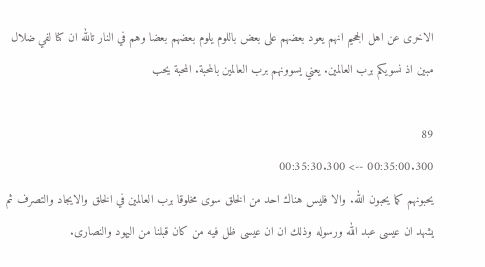الاخرى عن اهل الجحيم انهم يعود بعضهم على بعض باللوم يلوم بعضهم بعضا وهم في النار تالله ان كنا لفي ضلال مبين اذ نسويكم برب العالمين. يعني يسوونهم برب العالمين بالمحبة. المحبة يحب

89
00:35:00.300 --> 00:35:30.300
يحبونهم كما يحبون الله. والا فليس هناك احد من الخلق سوى مخلوقا برب العالمين في الخلق والايجاد والتصرف ثم يشهد ان عيسى عبد الله ورسوله وذلك ان ان عيسى ظل فيه من كان قبلنا من اليهود والنصارى.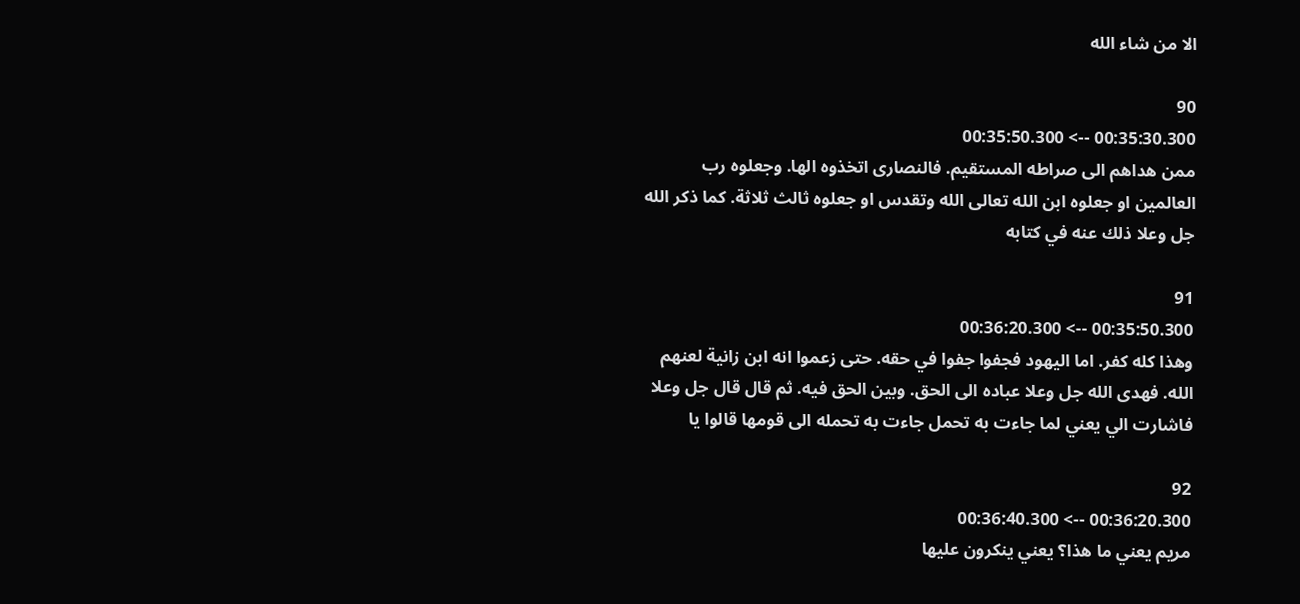الا من شاء الله

90
00:35:30.300 --> 00:35:50.300
ممن هداهم الى صراطه المستقيم. فالنصارى اتخذوه الها. وجعلوه رب العالمين او جعلوه ابن الله تعالى الله وتقدس او جعلوه ثالث ثلاثة. كما ذكر الله جل وعلا ذلك عنه في كتابه

91
00:35:50.300 --> 00:36:20.300
وهذا كله كفر. اما اليهود فجفوا جفوا في حقه. حتى زعموا انه ابن زانية لعنهم الله. فهدى الله جل وعلا عباده الى الحق. وبين الحق فيه. ثم قال قال جل وعلا فاشارت الي يعني لما جاءت به تحمل جاءت به تحمله الى قومها قالوا يا

92
00:36:20.300 --> 00:36:40.300
مريم يعني ما هذا؟ يعني ينكرون عليها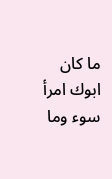ما كان ابوك امرأ سوء وما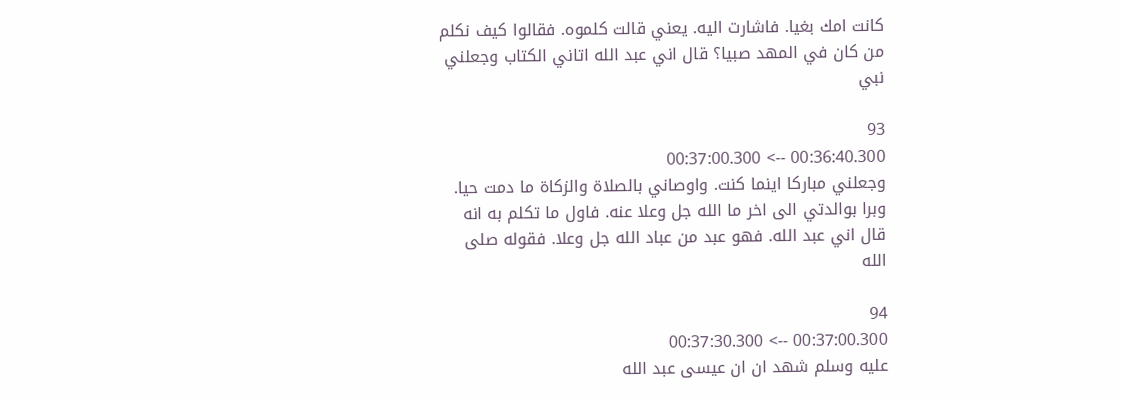كانت امك بغيا. فاشارت اليه. يعني قالت كلموه. فقالوا كيف نكلم من كان في المهد صبيا؟ قال اني عبد الله اتاني الكتاب وجعلني نبي

93
00:36:40.300 --> 00:37:00.300
وجعلني مباركا اينما كنت. واوصاني بالصلاة والزكاة ما دمت حيا. وبرا بوالدتي الى اخر ما الله جل وعلا عنه. فاول ما تكلم به انه قال اني عبد الله. فهو عبد من عباد الله جل وعلا. فقوله صلى الله

94
00:37:00.300 --> 00:37:30.300
عليه وسلم شهد ان ان عيسى عبد الله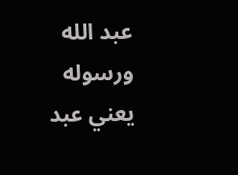عبد الله ورسوله يعني عبد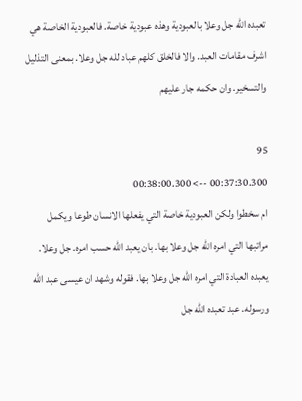تعبده الله جل وعلا بالعبودية وهذه عبودية خاصة. فالعبودية الخاصة هي اشرف مقامات العبد. والا فالخلق كلهم عباد لله جل وعلا. بمعنى التذليل والتسخير. وان حكمه جار عليهم

95
00:37:30.300 --> 00:38:00.300
ام سخطوا ولكن العبودية خاصة التي يفعلها الانسان طوعا ويكمل مراتبها التي امره الله جل وعلا بها. بان يعبد الله حسب امره. جل وعلا. يعبده العبادة التي امره الله جل وعلا بها. فقوله وشهد ان عيسى عبد الله ورسوله. عبد تعبده الله جل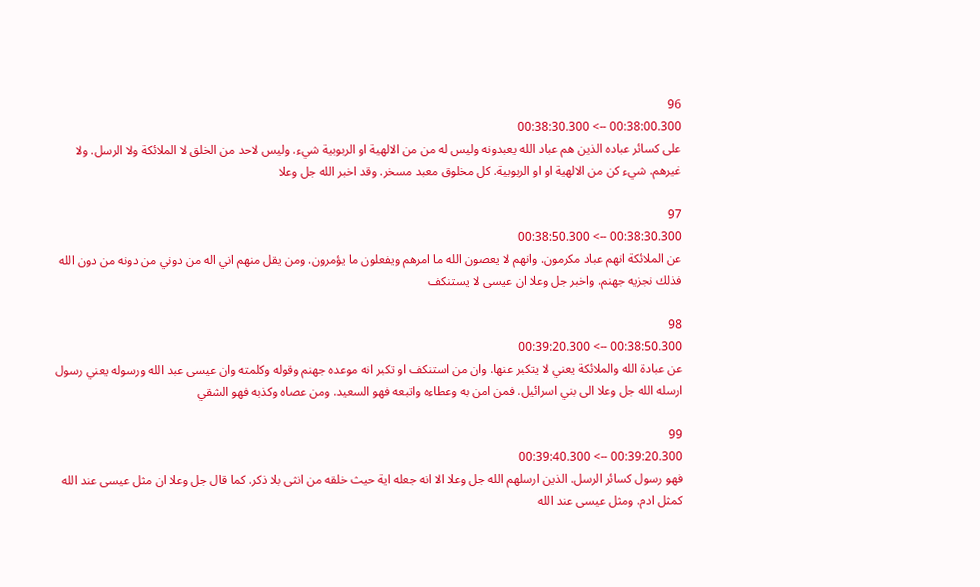96
00:38:00.300 --> 00:38:30.300
على كسائر عباده الذين هم عباد الله يعبدونه وليس له من من الالهية او الربوبية شيء. وليس لاحد من الخلق لا الملائكة ولا الرسل. ولا غيرهم. شيء كن من الالهية او او الربوبية. كل مخلوق معبد مسخر. وقد اخبر الله جل وعلا

97
00:38:30.300 --> 00:38:50.300
عن الملائكة انهم عباد مكرمون. وانهم لا يعصون الله ما امرهم ويفعلون ما يؤمرون. ومن يقل منهم اني اله من دوني من دونه من دون الله فذلك نجزيه جهنم. واخبر جل وعلا ان عيسى لا يستنكف

98
00:38:50.300 --> 00:39:20.300
عن عبادة الله والملائكة يعني لا يتكبر عنها. وان من استنكف او تكبر انه موعده جهنم وقوله وكلمته وان عيسى عبد الله ورسوله يعني رسول ارسله الله جل وعلا الى بني اسرائيل. فمن امن به وعطاءه واتبعه فهو السعيد. ومن عصاه وكذبه فهو الشقي

99
00:39:20.300 --> 00:39:40.300
فهو رسول كسائر الرسل. الذين ارسلهم الله جل وعلا الا انه جعله اية حيث خلقه من انثى بلا ذكر. كما قال جل وعلا ان مثل عيسى عند الله كمثل ادم. ومثل عيسى عند الله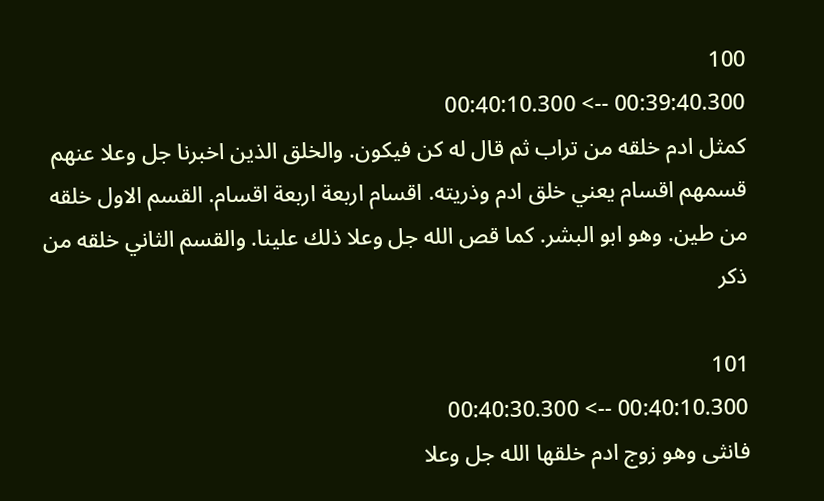100
00:39:40.300 --> 00:40:10.300
كمثل ادم خلقه من تراب ثم قال له كن فيكون. والخلق الذين اخبرنا جل وعلا عنهم قسمهم اقسام يعني خلق ادم وذريته. اقسام اربعة اربعة اقسام. القسم الاول خلقه من طين. وهو ابو البشر. كما قص الله جل وعلا ذلك علينا. والقسم الثاني خلقه من ذكر

101
00:40:10.300 --> 00:40:30.300
فانثى وهو زوج ادم خلقها الله جل وعلا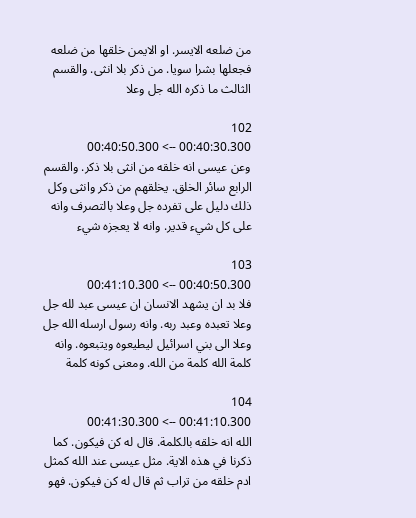من ضلعه الايسر. او الايمن خلقها من ضلعه فجعلها بشرا سويا. من ذكر بلا انثى. والقسم الثالث ما ذكره الله جل وعلا

102
00:40:30.300 --> 00:40:50.300
وعن عيسى انه خلقه من انثى بلا ذكر. والقسم الرابع سائر الخلق. يخلقهم من ذكر وانثى وكل ذلك دليل على تفرده جل وعلا بالتصرف وانه على كل شيء قدير. وانه لا يعجزه شيء

103
00:40:50.300 --> 00:41:10.300
فلا بد ان يشهد الانسان ان عيسى عبد لله جل وعلا تعبده وعبد ربه. وانه رسول ارسله الله جل وعلا الى بني اسرائيل ليطيعوه ويتبعوه. وانه كلمة الله كلمة من الله. ومعنى كونه كلمة

104
00:41:10.300 --> 00:41:30.300
الله انه خلقه بالكلمة. قال له كن فيكون. كما ذكرنا في هذه الاية. مثل عيسى عند الله كمثل ادم خلقه من تراب ثم قال له كن فيكون. فهو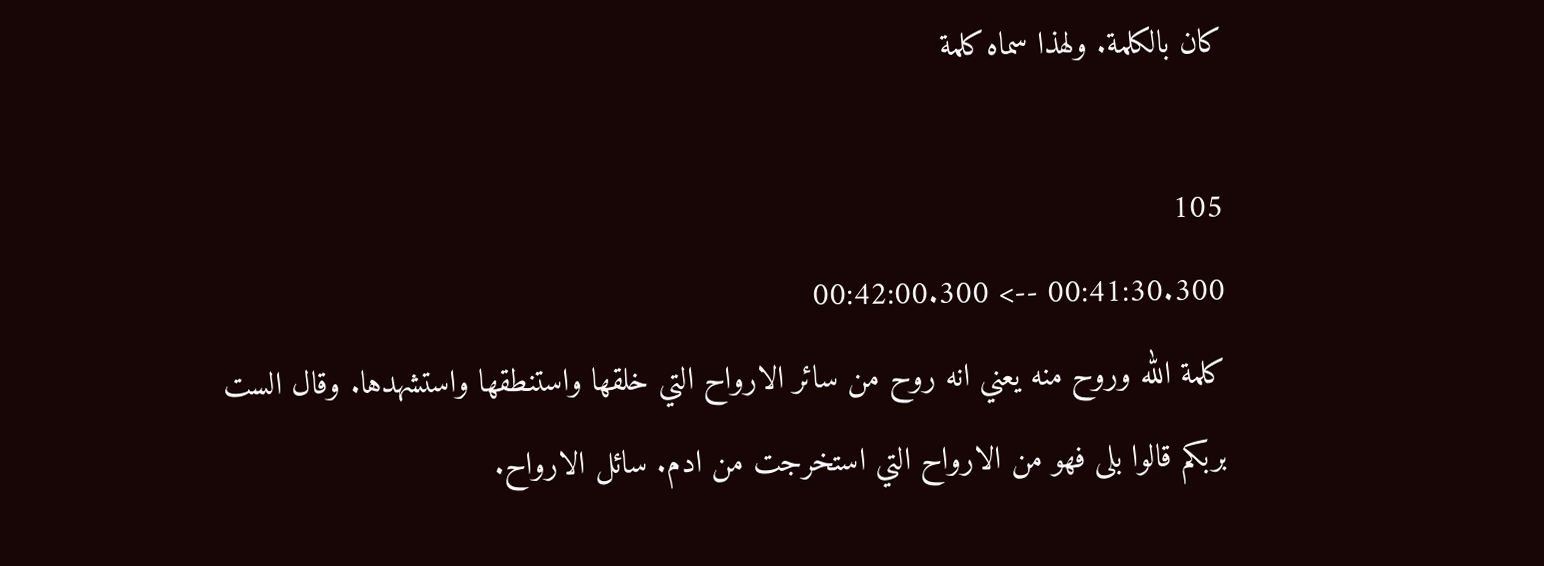كان بالكلمة. ولهذا سماه كلمة

105
00:41:30.300 --> 00:42:00.300
كلمة الله وروح منه يعني انه روح من سائر الارواح التي خلقها واستنطقها واستشهدها. وقال الست بربكم قالوا بلى فهو من الارواح التي استخرجت من ادم. سائل الارواح.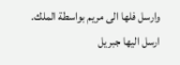وارسل فلها الى مريم بواسطة الملك. ارسل اليها جبريل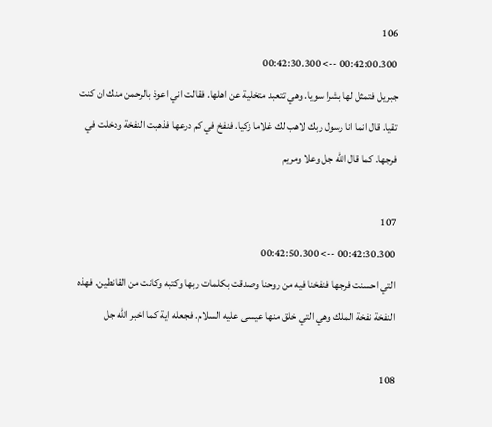106
00:42:00.300 --> 00:42:30.300
جبريل فتمثل لها بشرا سويا. وهي تتعبد متخلية عن اهلها. فقالت اني اعوذ بالرحمن منك ان كنت تقيا. قال انما انا رسول ربك لاهب لك غلاما زكيا. فنفخ في كم درعها فذهبت النفخة ودخلت في فرجها. كما قال الله جل وعلا ومريم

107
00:42:30.300 --> 00:42:50.300
التي احسنت فرجها فنفخنا فيه من روحنا وصدقت بكلمات ربها وكتبه وكانت من القانطين. فهذه النفخة نفخة الملك وهي التي خلق منها عيسى عليه السلام. فجعله اية كما اخبر الله جل

108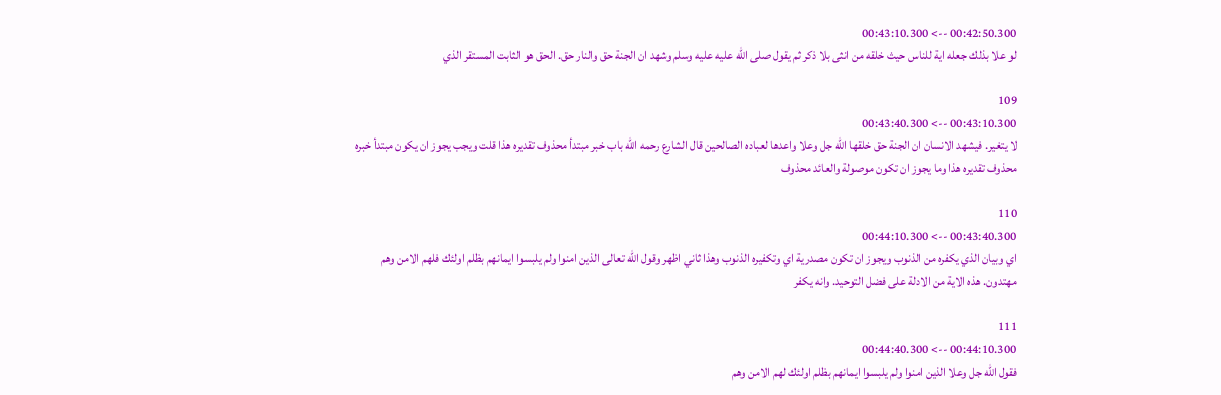00:42:50.300 --> 00:43:10.300
لو علا بذلك جعله اية للناس حيث خلقه من انثى بلا ذكر ثم يقول صلى الله عليه عليه وسلم وشهد ان الجنة حق والنار حق. الحق هو الثابت المستقر الذي

109
00:43:10.300 --> 00:43:40.300
لا يتغير. فيشهد الانسان ان الجنة حق خلقها الله جل وعلا واعدها لعباده الصالحين قال الشارع رحمه الله باب خبر مبتدأ محذوف تقديره هذا قلت ويجب يجوز ان يكون مبتدأ خبره محذوف تقديره هذا وما يجوز ان تكون موصولة والعائد محذوف

110
00:43:40.300 --> 00:44:10.300
اي وبيان الذي يكفره من الذنوب ويجوز ان تكون مصدرية اي وتكفيره الذنوب وهذا ثاني اظهر وقول الله تعالى الذين امنوا ولم يلبسوا ايمانهم بظلم اولئك فلهم الامن وهم مهتدون. هذه الاية من الادلة على فضل التوحيد. وانه يكفر

111
00:44:10.300 --> 00:44:40.300
فقول الله جل وعلا الذين امنوا ولم يلبسوا ايمانهم بظلم اولئك لهم الامن وهم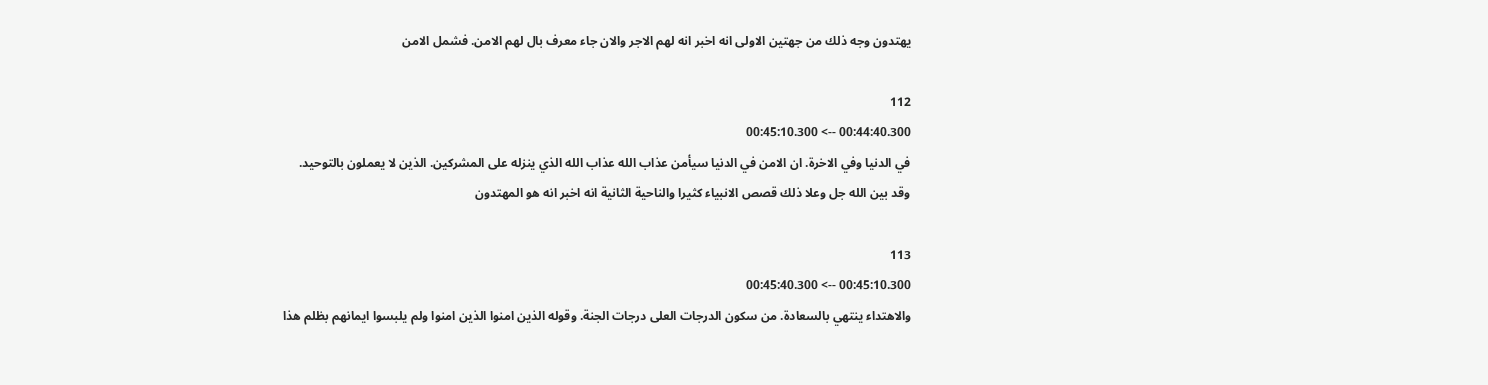يهتدون وجه ذلك من جهتين الاولى انه اخبر انه لهم الاجر والان جاء معرف بال لهم الامن. فشمل الامن

112
00:44:40.300 --> 00:45:10.300
في الدنيا وفي الاخرة. ان الامن في الدنيا سيأمن عذاب الله عذاب الله الذي ينزله على المشركين. الذين لا يعملون بالتوحيد. وقد بين الله جل وعلا ذلك قصص الانبياء كثيرا والناحية الثانية انه اخبر انه هو المهتدون

113
00:45:10.300 --> 00:45:40.300
والاهتداء ينتهي بالسعادة. من سكون الدرجات العلى درجات الجنة. وقوله الذين امنوا الذين امنوا ولم يلبسوا ايمانهم بظلم هذا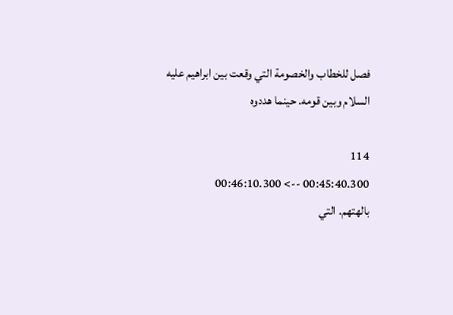فصل للخطاب والخصومة التي وقعت بين ابراهيم عليه السلام وبين قومه. حينما هددوه

114
00:45:40.300 --> 00:46:10.300
بالهتهم. التي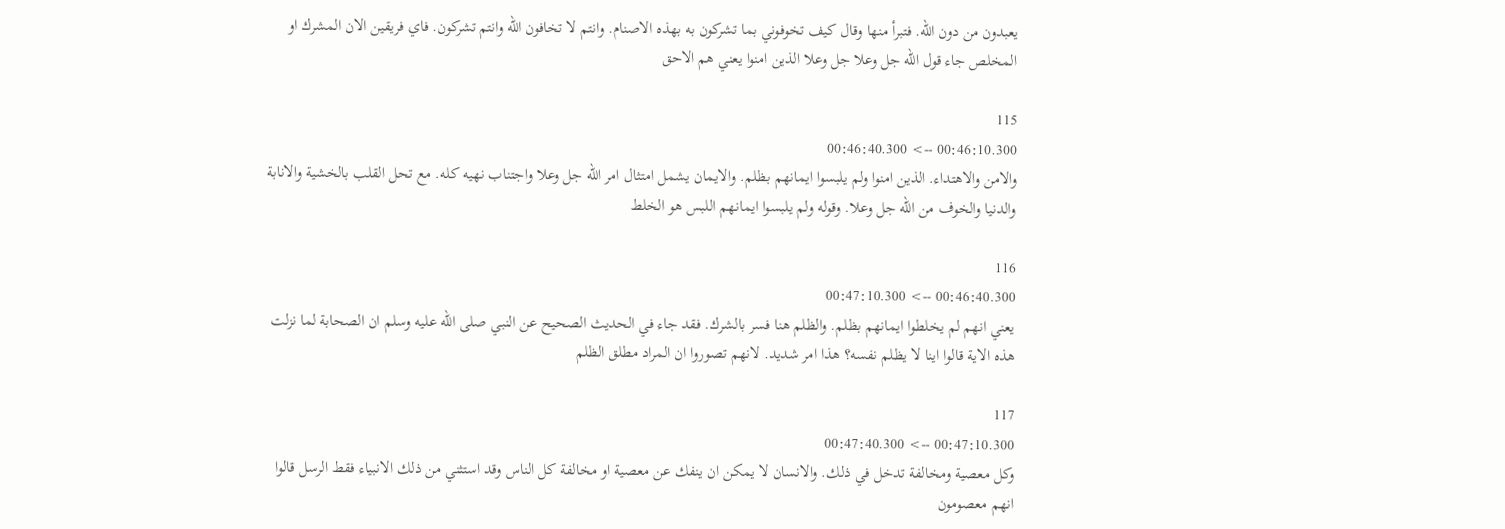يعبدون من دون الله. فتبرأ منها وقال كيف تخوفوني بما تشركون به بهذه الاصنام. وانتم لا تخافون الله وانتم تشركون. فاي فريقين الان المشرك او المخلص جاء قول الله جل وعلا جل وعلا الذين امنوا يعني هم الاحق

115
00:46:10.300 --> 00:46:40.300
والامن والاهتداء. الذين امنوا ولم يلبسوا ايمانهم بظلم. والايمان يشمل امتثال امر الله جل وعلا واجتناب نهيه كله. مع تحل القلب بالخشية والانابة والدنيا والخوف من الله جل وعلا. وقوله ولم يلبسوا ايمانهم اللبس هو الخلط

116
00:46:40.300 --> 00:47:10.300
يعني انهم لم يخلطوا ايمانهم بظلم. والظلم هنا فسر بالشرك. فقد جاء في الحديث الصحيح عن النبي صلى الله عليه وسلم ان الصحابة لما نزلت هذه الاية قالوا اينا لا يظلم نفسه؟ هذا امر شديد. لانهم تصوروا ان المراد مطلق الظلم

117
00:47:10.300 --> 00:47:40.300
وكل معصية ومخالفة تدخل في ذلك. والانسان لا يمكن ان ينفك عن معصية او مخالفة كل الناس وقد استثني من ذلك الانبياء فقط الرسل قالوا انهم معصومون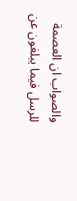والصواب ان العصمة للرسل فيما يبلغون عن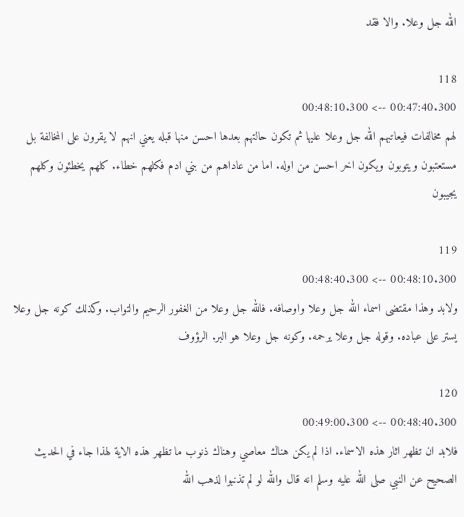الله جل وعلا. والا فقد

118
00:47:40.300 --> 00:48:10.300
لهم مخالفات فيعاتبهم الله جل وعلا عليها ثم تكون حالتهم بعدها احسن منها قبله يعني انهم لا يقرون على المخالفة بل مستعتبون ويتوبون ويكون اخر احسن من اوله. اما من عاداهم من بني ادم فكلهم خطاء. كلهم يخطئون وكلهم يجيبون

119
00:48:10.300 --> 00:48:40.300
ولابد وهذا مقتضى اسماء الله جل وعلا واوصافه. فالله جل وعلا من الغفور الرحيم والتواب. وكذلك كونه جل وعلا يستر على عباده. وقوله جل وعلا يرحمه. وكونه جل وعلا هو البر. الرؤوف

120
00:48:40.300 --> 00:49:00.300
فلابد ان تظهر اثار هذه الاسماء. اذا لم يكن هناك معاصي وهناك ذنوب ما تظهر هذه الاية لهذا جاء في الحديث الصحيح عن النبي صلى الله عليه وسلم انه قال والله لو لم تذنبوا لذهب الله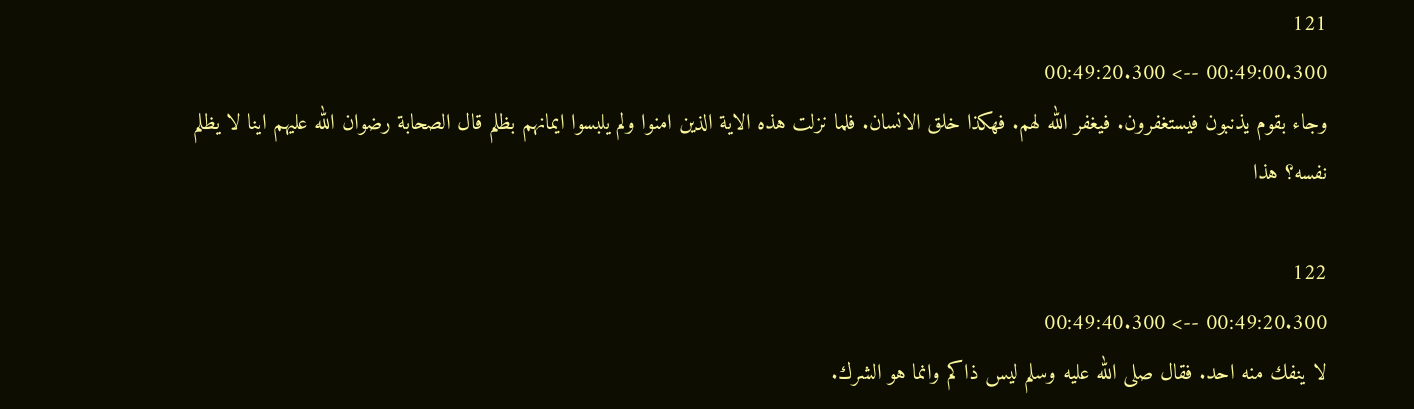121
00:49:00.300 --> 00:49:20.300
وجاء بقوم يذنبون فيستغفرون. فيغفر الله لهم. فهكذا خلق الانسان. فلما نزلت هذه الاية الذين امنوا ولم يلبسوا ايمانهم بظلم قال الصحابة رضوان الله عليهم اينا لا يظلم نفسه؟ هذا

122
00:49:20.300 --> 00:49:40.300
لا ينفك منه احد. فقال صلى الله عليه وسلم ليس ذاكم وانما هو الشرك.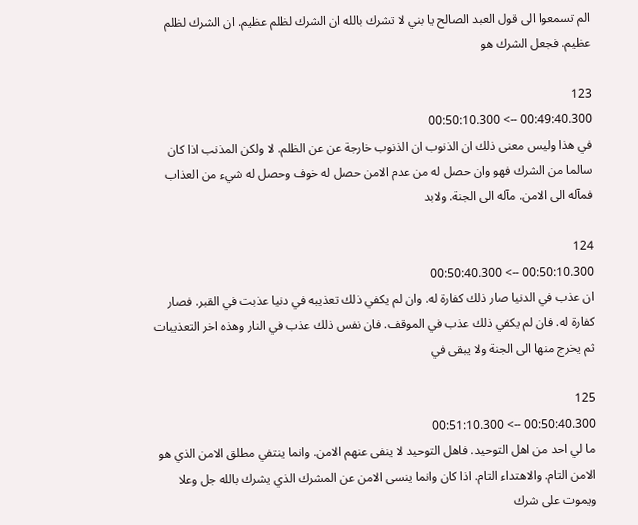الم تسمعوا الى قول العبد الصالح يا بني لا تشرك بالله ان الشرك لظلم عظيم. ان الشرك لظلم عظيم. فجعل الشرك هو

123
00:49:40.300 --> 00:50:10.300
في هذا وليس معنى ذلك ان الذنوب ان الذنوب خارجة عن عن الظلم. لا ولكن المذنب اذا كان سالما من الشرك فهو وان حصل له من عدم الامن حصل له خوف وحصل له شيء من العذاب فمآله الى الامن. مآله الى الجنة. ولابد

124
00:50:10.300 --> 00:50:40.300
ان عذب في الدنيا صار ذلك كفارة له. وان لم يكفي ذلك تعذيبه في دنيا عذبت في القبر. فصار كفارة له. فان لم يكفي ذلك عذب في الموقف. فان نفس ذلك عذب في النار وهذه اخر التعذيبات ثم يخرج منها الى الجنة ولا يبقى في

125
00:50:40.300 --> 00:51:10.300
ما لي احد من اهل التوحيد. فاهل التوحيد لا ينفى عنهم الامن. وانما ينتفي مطلق الامن الذي هو الامن التام. والاهتداء التام. اذا كان وانما ينسى الامن عن المشرك الذي يشرك بالله جل وعلا ويموت على شرك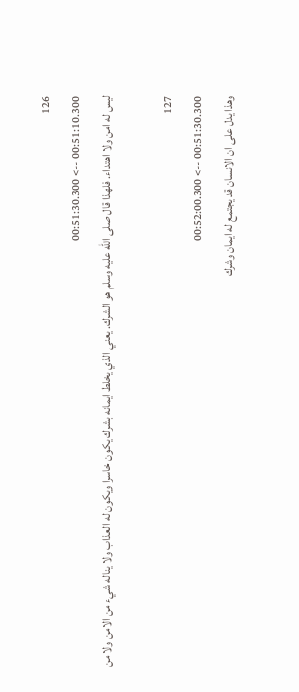126
00:51:10.300 --> 00:51:30.300
ليس له امن ولا اهتداء. فلهذا قال صلى الله عليه وسلم هو الشرك. يعني الذي يخلط ايمانه بشرك يكون خاسرا ويكون له العذاب ولا يناله شيء من الامن ولا من

127
00:51:30.300 --> 00:52:00.300
وهذا يدل على ان الانسان قد يجتمع له ايمان وشرك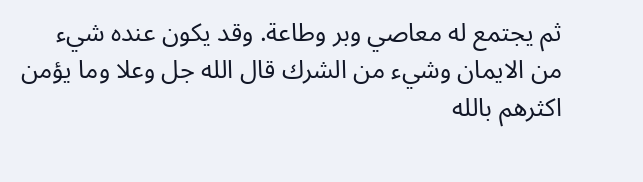ثم يجتمع له معاصي وبر وطاعة. وقد يكون عنده شيء من الايمان وشيء من الشرك قال الله جل وعلا وما يؤمن اكثرهم بالله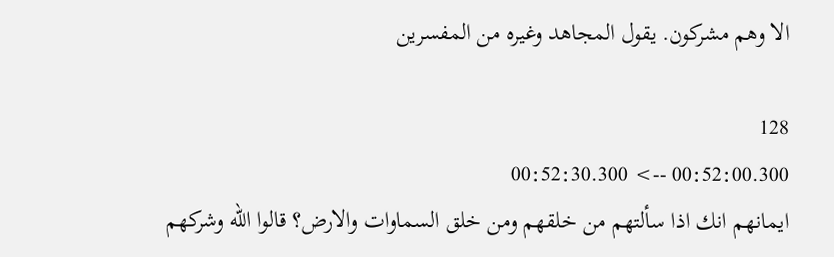الا وهم مشركون. يقول المجاهد وغيره من المفسرين

128
00:52:00.300 --> 00:52:30.300
ايمانهم انك اذا سألتهم من خلقهم ومن خلق السماوات والارض؟ قالوا الله وشركهم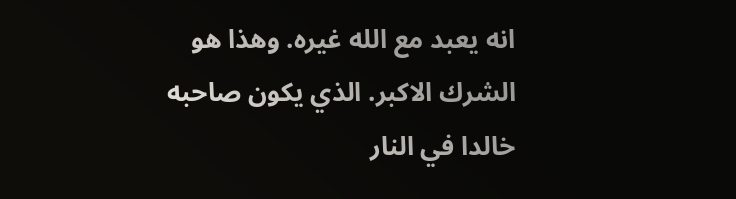انه يعبد مع الله غيره. وهذا هو الشرك الاكبر. الذي يكون صاحبه خالدا في النار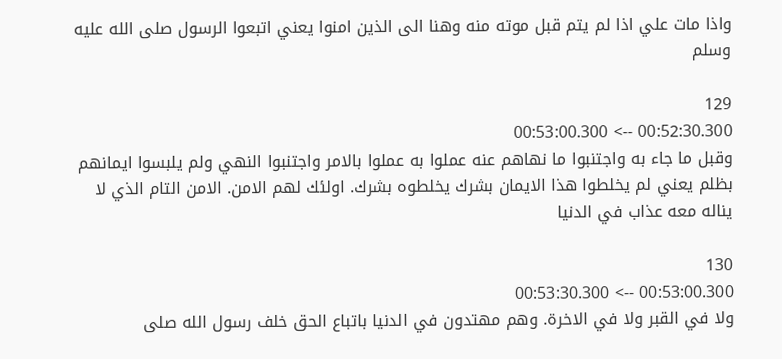واذا مات علي اذا لم يتم قبل موته منه وهنا الى الذين امنوا يعني اتبعوا الرسول صلى الله عليه وسلم

129
00:52:30.300 --> 00:53:00.300
وقبل ما جاء به واجتنبوا ما نهاهم عنه عملوا به عملوا بالامر واجتنبوا النهي ولم يلبسوا ايمانهم بظلم يعني لم يخلطوا هذا الايمان بشرك يخلطوه بشرك. اولئك لهم الامن. الامن التام الذي لا يناله معه عذاب في الدنيا

130
00:53:00.300 --> 00:53:30.300
ولا في القبر ولا في الاخرة. وهم مهتدون في الدنيا باتباع الحق خلف رسول الله صلى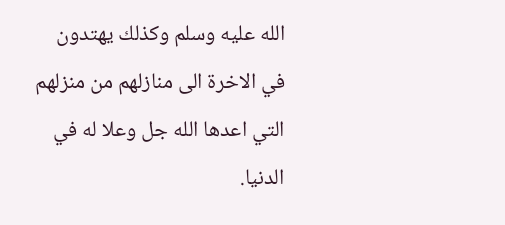الله عليه وسلم وكذلك يهتدون في الاخرة الى منازلهم من منزلهم التي اعدها الله جل وعلا له في الدنيا.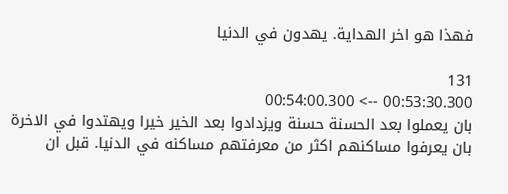فهذا هو اخر الهداية. يهدون في الدنيا

131
00:53:30.300 --> 00:54:00.300
بان يعملوا بعد الحسنة حسنة ويزدادوا بعد الخير خيرا ويهتدوا في الاخرة بان يعرفوا مساكنهم اكثر من معرفتهم مساكنه في الدنيا. قبل ان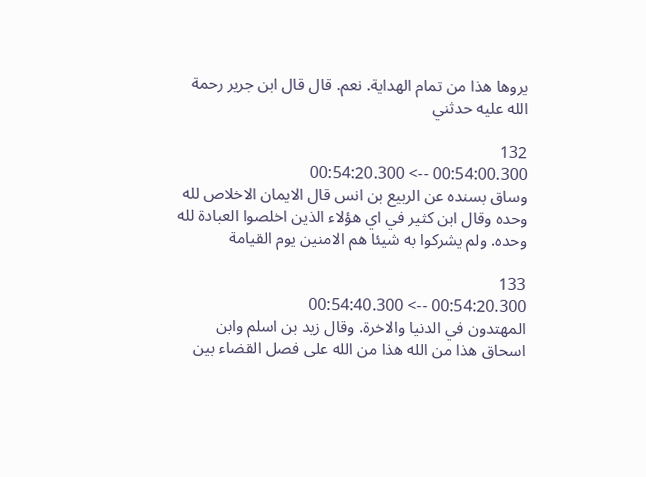يروها هذا من تمام الهداية. نعم. قال قال ابن جرير رحمة الله عليه حدثني

132
00:54:00.300 --> 00:54:20.300
وساق بسنده عن الربيع بن انس قال الايمان الاخلاص لله وحده وقال ابن كثير في اي هؤلاء الذين اخلصوا العبادة لله وحده. ولم يشركوا به شيئا هم الامنين يوم القيامة

133
00:54:20.300 --> 00:54:40.300
المهتدون في الدنيا والاخرة. وقال زيد بن اسلم وابن اسحاق هذا من الله هذا من الله على فصل القضاء بين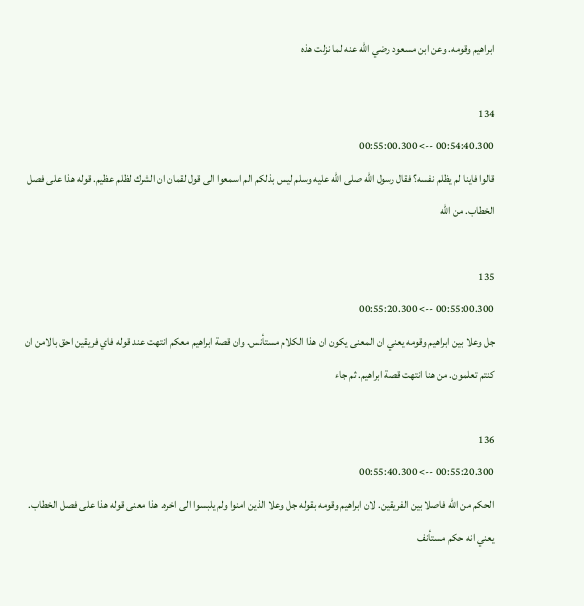ابراهيم وقومه. وعن ابن مسعود رضي الله عنه لما نزلت هذه

134
00:54:40.300 --> 00:55:00.300
قالوا فاينا لم يظلم نفسه؟ فقال رسول الله صلى الله عليه وسلم ليس بذلكم الم اسمعوا الى قول لقمان ان الشرك لظلم عظيم. قوله هذا على فصل الخطاب. من الله

135
00:55:00.300 --> 00:55:20.300
جل وعلا بين ابراهيم وقومه يعني ان المعنى يكون ان هذا الكلام مستأنس. وان قصة ابراهيم معكم انتهت عند قوله فاي فريقين احق بالامن ان كنتم تعلمون. من هنا انتهت قصة ابراهيم. ثم جاء

136
00:55:20.300 --> 00:55:40.300
الحكم من الله فاصلا بين الفريقين. لان ابراهيم وقومه بقوله جل وعلا الذين امنوا ولم يلبسوا الى اخره. هذا معنى قوله هذا على فصل الخطاب. يعني انه حكم مستأنف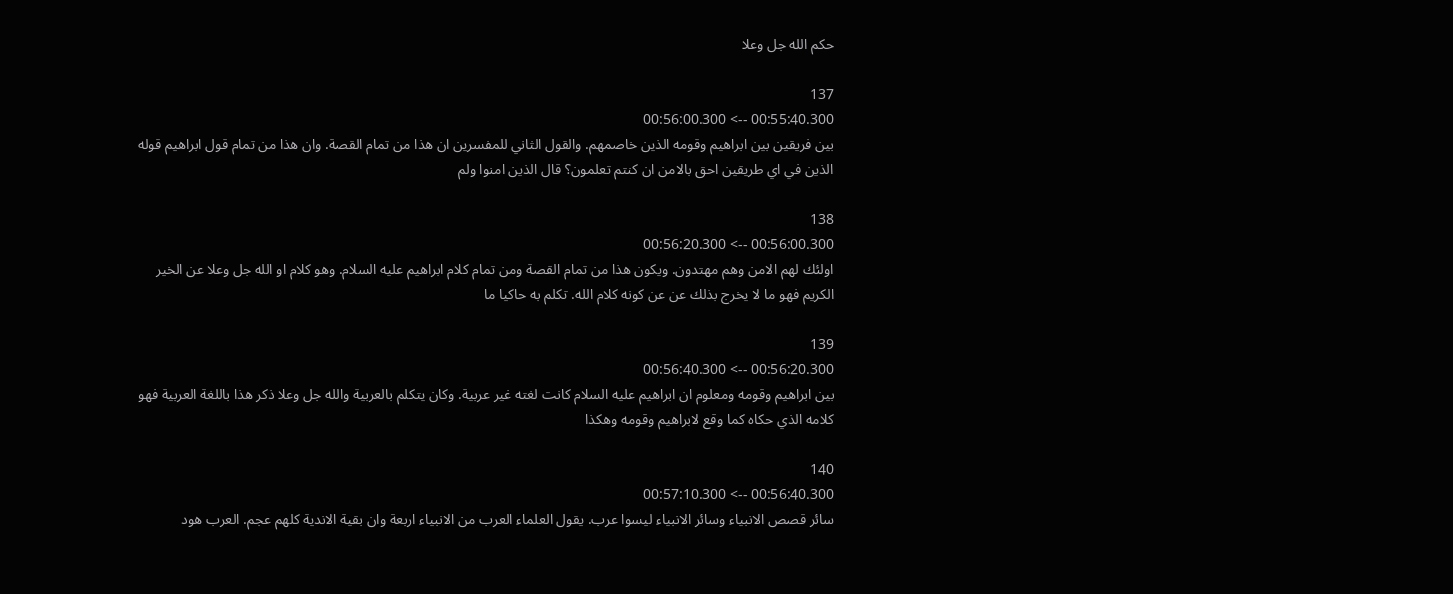حكم الله جل وعلا

137
00:55:40.300 --> 00:56:00.300
بين فريقين بين ابراهيم وقومه الذين خاصمهم. والقول الثاني للمفسرين ان هذا من تمام القصة. وان هذا من تمام قول ابراهيم قوله الذين في اي طريقين احق بالامن ان كنتم تعلمون؟ قال الذين امنوا ولم

138
00:56:00.300 --> 00:56:20.300
اولئك لهم الامن وهم مهتدون. ويكون هذا من تمام القصة ومن تمام كلام ابراهيم عليه السلام. وهو كلام او الله جل وعلا عن الخير الكريم فهو ما لا يخرج بذلك عن عن كونه كلام الله. تكلم به حاكيا ما

139
00:56:20.300 --> 00:56:40.300
بين ابراهيم وقومه ومعلوم ان ابراهيم عليه السلام كانت لغته غير عربية. وكان يتكلم بالعربية والله جل وعلا ذكر هذا باللغة العربية فهو كلامه الذي حكاه كما وقع لابراهيم وقومه وهكذا

140
00:56:40.300 --> 00:57:10.300
سائر قصص الانبياء وسائر الانبياء ليسوا عرب. يقول العلماء العرب من الانبياء اربعة وان بقية الاندية كلهم عجم. العرب هود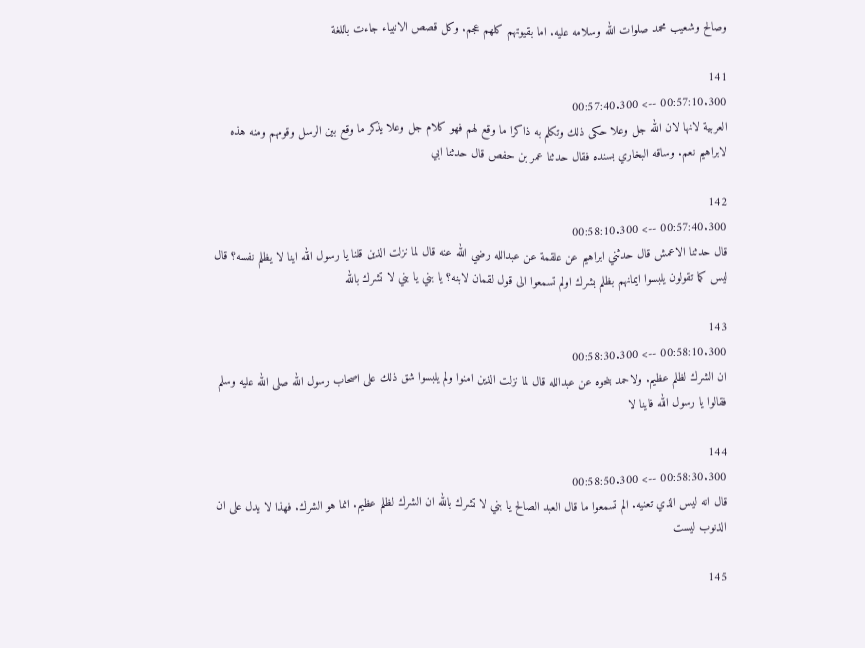وصالح وشعيب محمد صلوات الله وسلامه عليه. اما بقيوتهم كلهم عجم. وكل قصص الانبياء جاءت باللغة

141
00:57:10.300 --> 00:57:40.300
العربية لانها لان الله جل وعلا حكى ذلك وتكلم به ذاكرا ما وقع لهم فهو كلام جل وعلا يذكر ما وقع بين الرسل وقومهم ومنه هذه لابراهيم نعم. وساقه البخاري بسنده فقال حدثنا عمر بن حفص قال حدثنا ابي

142
00:57:40.300 --> 00:58:10.300
قال حدثنا الاعمش قال حدثني ابراهيم عن علقمة عن عبدالله رضي الله عنه قال لما نزلت الذين قلنا يا رسول الله اينا لا يظلم نفسه؟ قال ليس كما تقولون يلبسوا ايمانهم بظلم بشرك اولم تسمعوا الى قول لقمان لابنه؟ يا بني يا بني لا تشرك بالله

143
00:58:10.300 --> 00:58:30.300
ان الشرك لظلم عظيم. ولاحمد بنحوه عن عبدالله قال لما نزلت الذين امنوا ولم يلبسوا شق ذلك على اصحاب رسول الله صلى الله عليه وسلم فقالوا يا رسول الله فاينا لا

144
00:58:30.300 --> 00:58:50.300
قال انه ليس الذي تعنيه. الم تسمعوا ما قال العبد الصالح يا بني لا تشرك بالله ان الشرك لظلم عظيم. انما هو الشرك. فهذا لا يدل على ان الذنوب ليست

145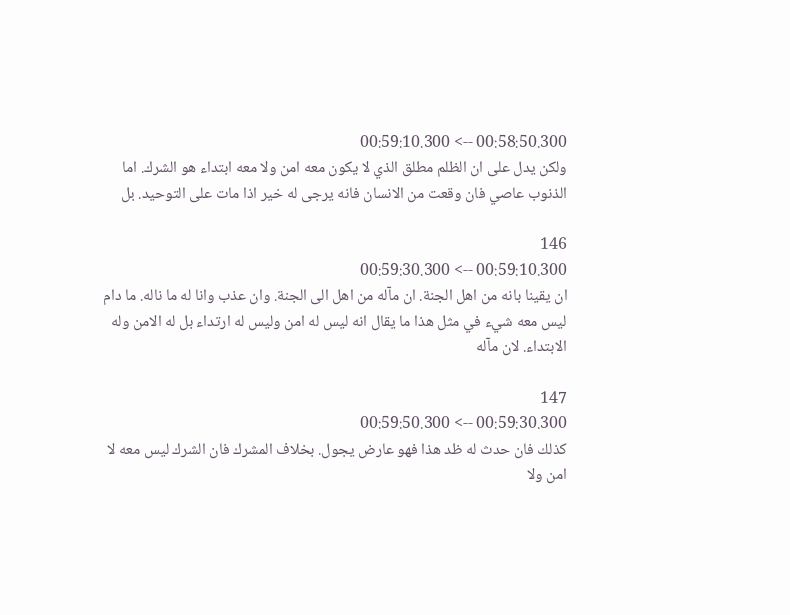00:58:50.300 --> 00:59:10.300
ولكن يدل على ان الظلم مطلق الذي لا يكون معه امن ولا معه ابتداء هو الشرك. اما الذنوب عاصي فان وقعت من الانسان فانه يرجى له خير اذا مات على التوحيد. بل

146
00:59:10.300 --> 00:59:30.300
ان يقينا بانه من اهل الجنة. ان مآله من اهل الى الجنة. وان عذب وانا له ما ناله. ما دام ليس معه شيء في مثل هذا ما يقال انه ليس له امن وليس له ارتداء بل له الامن وله الابتداء. لان مآله

147
00:59:30.300 --> 00:59:50.300
كذلك فان حدث له ظد هذا فهو عارض يجول. بخلاف المشرك فان الشرك ليس معه لا امن ولا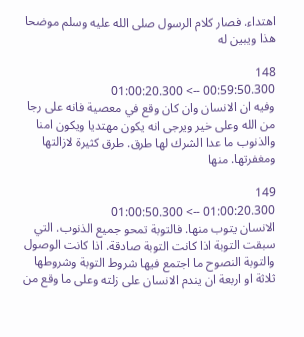اهتداء. فصار كلام الرسول صلى الله عليه وسلم موضحا هذا ويبين له

148
00:59:50.300 --> 01:00:20.300
وفيه ان الانسان وان كان وقع في معصية فانه على رجا من الله وعلى خير ويرجى انه يكون مهتديا ويكون امنا والذنوب ما عدا الشرك لها طرق. طرق كثيرة لازالتها ومغفرتها. منها

149
01:00:20.300 --> 01:00:50.300
الانسان يتوب منها. فالتوبة تمحو جميع الذنوب. التي سبقت التوبة اذا كانت التوبة صادقة. اذا كانت الوصول والتوبة النصوح ما اجتمع فيها شروط التوبة وشروطها ثلاثة او اربعة ان يندم الانسان على زلته وعلى ما وقع من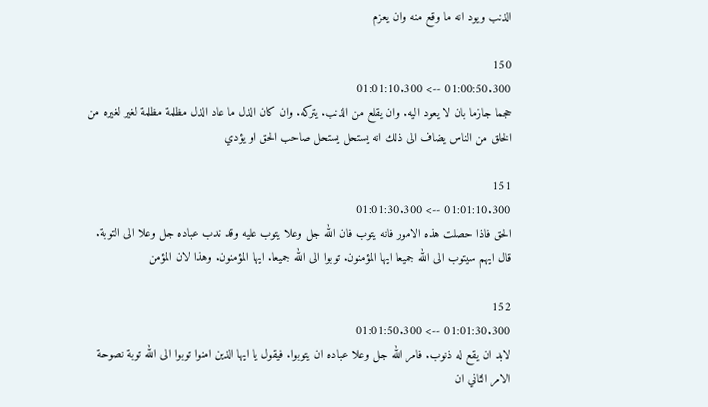الذنب ويود انه ما وقع منه وان يعزم

150
01:00:50.300 --> 01:01:10.300
حجما جازما بان لا يعود اليه. وان يقلع من الذنب. يتركه. وان كان الذل ما عاد الذل مظلمة مظلمة لغير لغيره من الخلق من الناس يضاف الى ذلك انه يستحل يستحل صاحب الحق او يؤدي

151
01:01:10.300 --> 01:01:30.300
الحق فاذا حصلت هذه الامور فانه يتوب فان الله جل وعلا يتوب عليه وقد ندب عباده جل وعلا الى التوبة. قال ايهم سيتوب الى الله جميعا ايها المؤمنون. توبوا الى الله جميعا. ايها المؤمنون. وهذا لان المؤمن

152
01:01:30.300 --> 01:01:50.300
لابد ان يقع له ذنوب. فامر الله جل وعلا عباده ان يتوبوا. فيقول يا ايها الذين امنوا توبوا الى الله توبة نصوحة الامر الثاني ان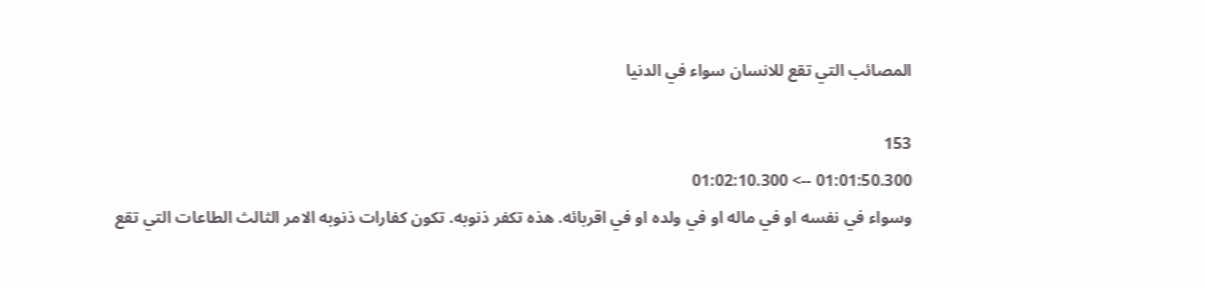المصائب التي تقع للانسان سواء في الدنيا

153
01:01:50.300 --> 01:02:10.300
وسواء في نفسه او في ماله او في ولده او في اقربائه. هذه تكفر ذنوبه. تكون كفارات ذنوبه الامر الثالث الطاعات التي تقع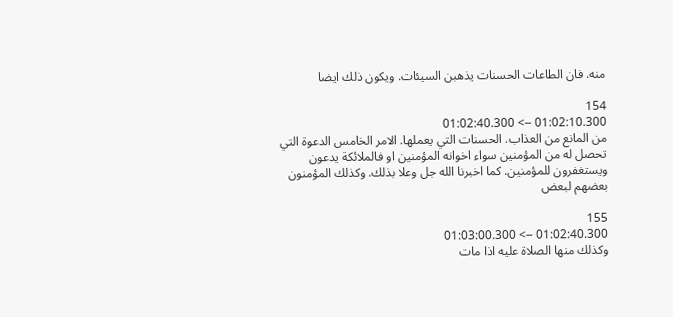منه. فان الطاعات الحسنات يذهبن السيئات. ويكون ذلك ايضا

154
01:02:10.300 --> 01:02:40.300
من المانع من العذاب. الحسنات التي يعملها. الامر الخامس الدعوة التي تحصل له من المؤمنين سواء اخوانه المؤمنين او فالملائكة يدعون ويستغفرون للمؤمنين. كما اخبرنا الله جل وعلا بذلك. وكذلك المؤمنون بعضهم لبعض

155
01:02:40.300 --> 01:03:00.300
وكذلك منها الصلاة عليه اذا مات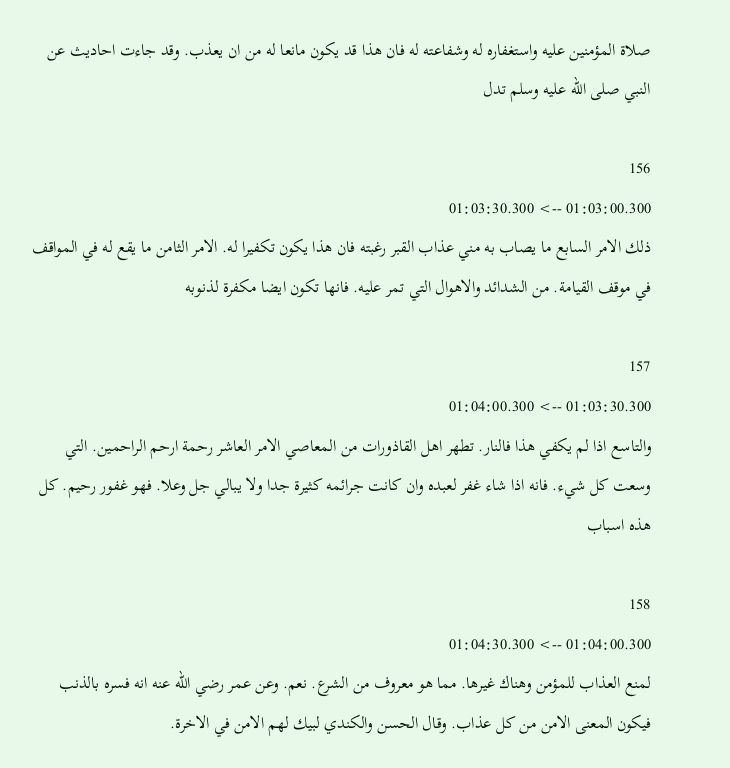صلاة المؤمنين عليه واستغفاره له وشفاعته له فان هذا قد يكون مانعا له من ان يعذب. وقد جاءت احاديث عن النبي صلى الله عليه وسلم تدل

156
01:03:00.300 --> 01:03:30.300
ذلك الامر السابع ما يصاب به مني عذاب القبر رغبته فان هذا يكون تكفيرا له. الامر الثامن ما يقع له في المواقف في موقف القيامة. من الشدائد والاهوال التي تمر عليه. فانها تكون ايضا مكفرة لذنوبه

157
01:03:30.300 --> 01:04:00.300
والتاسع اذا لم يكفي هذا فالنار. تطهر اهل القاذورات من المعاصي الامر العاشر رحمة ارحم الراحمين. التي وسعت كل شيء. فانه اذا شاء غفر لعبده وان كانت جرائمه كثيرة جدا ولا يبالي جل وعلا. فهو غفور رحيم. كل هذه اسباب

158
01:04:00.300 --> 01:04:30.300
لمنع العذاب للمؤمن وهناك غيرها. مما هو معروف من الشرع. نعم. وعن عمر رضي الله عنه انه فسره بالذنب فيكون المعنى الامن من كل عذاب. وقال الحسن والكندي لبيك لهم الامن في الاخرة.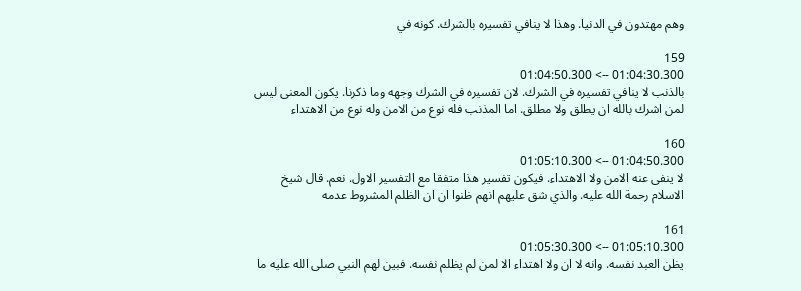وهم مهتدون في الدنيا. وهذا لا ينافي تفسيره بالشرك. كونه في

159
01:04:30.300 --> 01:04:50.300
بالذنب لا ينافي تفسيره في الشرك. لان تفسيره في الشرك وجهه وما ذكرنا. يكون المعنى ليس لمن اشرك بالله ان يطلق ولا مطلق. اما المذنب فله نوع من الامن وله نوع من الاهتداء

160
01:04:50.300 --> 01:05:10.300
لا ينفى عنه الامن ولا الاهتداء. فيكون تفسير هذا متفقا مع التفسير الاول. نعم. قال شيخ الاسلام رحمة الله عليه. والذي شق عليهم انهم ظنوا ان ان الظلم المشروط عدمه

161
01:05:10.300 --> 01:05:30.300
يظن العبد نفسه. وانه لا ان ولا اهتداء الا لمن لم يظلم نفسه. فبين لهم النبي صلى الله عليه ما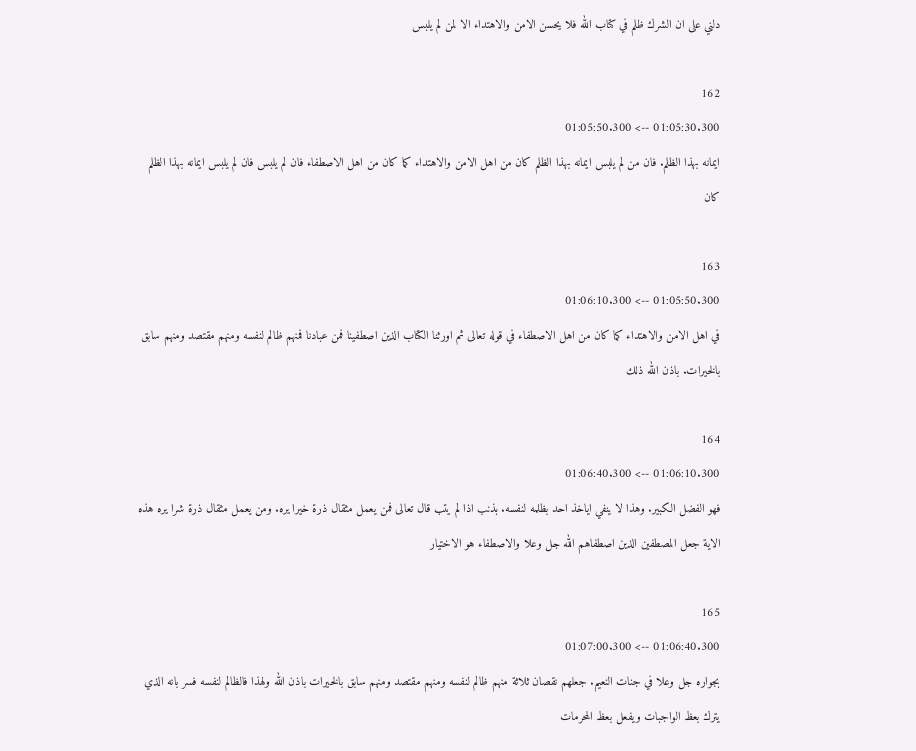دلني على ان الشرك ظلم في كتاب الله فلا يحسن الامن والاهتداء الا لمن لم يلبس

162
01:05:30.300 --> 01:05:50.300
ايمانه بهذا الظلم. فان من لم يلبس ايمانه بهذا الظلم كان من اهل الامن والاهتداء كما كان من اهل الاصطفاء فان لم يلبس فان لم يلبس ايمانه بهذا الظلم كان

163
01:05:50.300 --> 01:06:10.300
في اهل الامن والاهتداء كما كان من اهل الاصطفاء في قوله تعالى ثم اورثنا الكتاب الذين اصطفينا فمن عبادنا فمنهم ظالم لنفسه ومنهم مقتصد ومنهم سابق بالخيرات. باذن الله ذلك

164
01:06:10.300 --> 01:06:40.300
فهو الفضل الكبير. وهذا لا ينفي اياخذ احد بظلمه لنفسه. بذنب اذا لم يتب قال تعالى فمن يعمل مثقال ذرة خيرا يره. ومن يعمل مثقال ذرة شرا يره هذه الاية جعل المصطفين الذين اصطفاهم الله جل وعلا والاصطفاء هو الاختيار

165
01:06:40.300 --> 01:07:00.300
بجواره جل وعلا في جنات النعيم. جعلهم نقصان ثلاثة منهم ظالم لنفسه ومنهم مقتصد ومنهم سابق بالخيرات باذن الله ولهذا فالظالم لنفسه فسر بانه الذي يترك بعظ الواجبات ويفعل بعظ المحرمات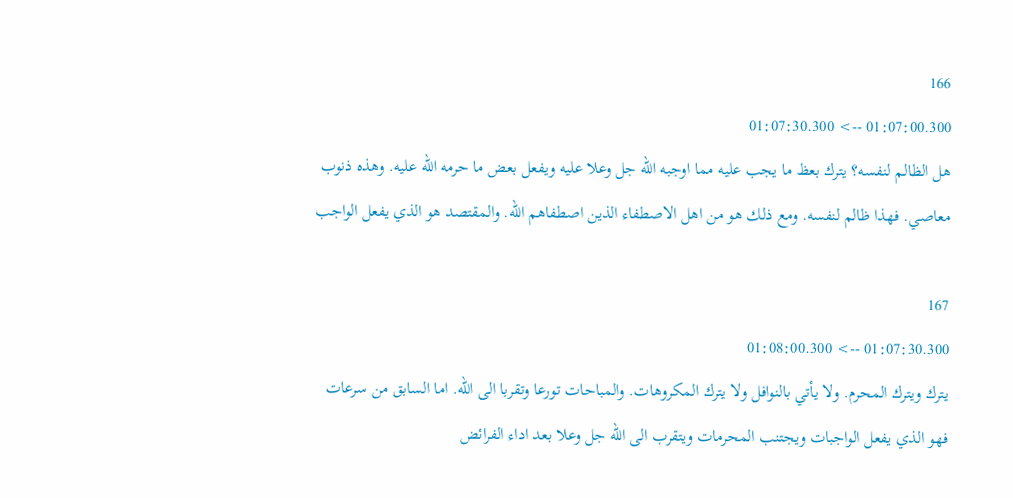166
01:07:00.300 --> 01:07:30.300
هل الظالم لنفسه؟ يترك بعظ ما يجب عليه مما اوجبه الله جل وعلا عليه ويفعل بعض ما حرمه الله عليه. وهذه ذنوب معاصي. فهذا ظالم لنفسه. ومع ذلك هو من اهل الاصطفاء الذين اصطفاهم الله. والمقتصد هو الذي يفعل الواجب

167
01:07:30.300 --> 01:08:00.300
يترك ويترك المحرم. ولا يأتي بالنوافل ولا يترك المكروهات. والمباحات تورعا وتقربا الى الله. اما السابق من سرعات فهو الذي يفعل الواجبات ويجتنب المحرمات ويتقرب الى الله جل وعلا بعد اداء الفرائض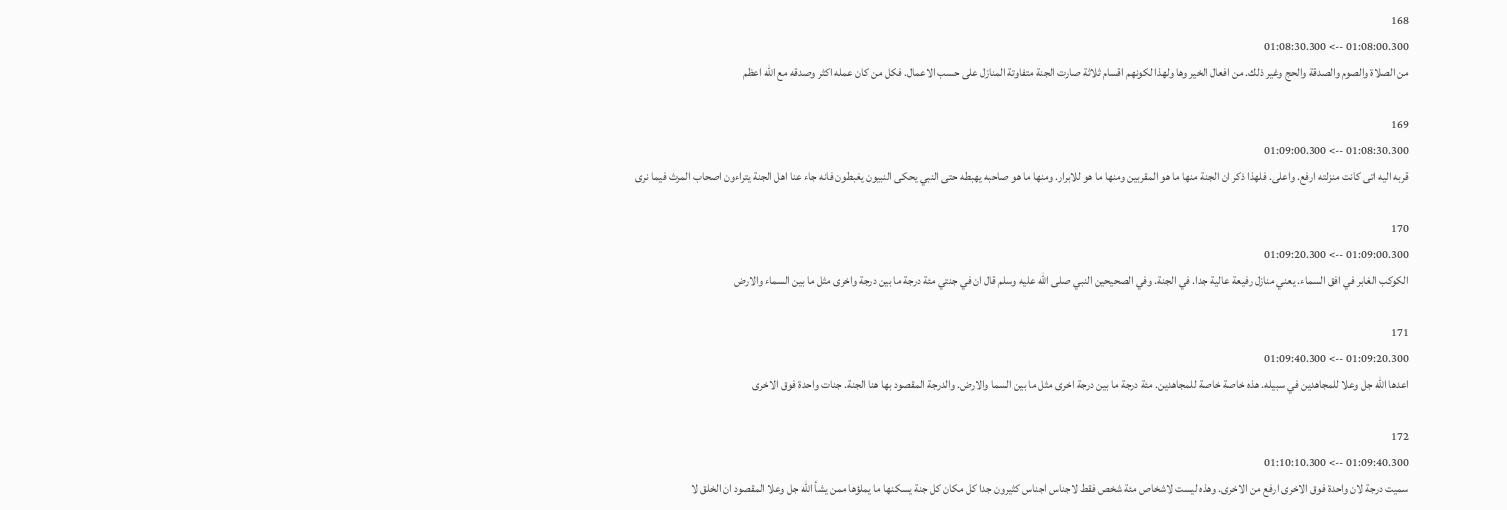168
01:08:00.300 --> 01:08:30.300
من الصلاة والصوم والصدقة والحج وغير ذلك. من افعال الخير وها ولهذا لكونهم اقسام ثلاثة صارت الجنة متفاوتة المنازل على حسب الاعمال. فكل من كان عمله اكثر وصدقه مع الله اعظم

169
01:08:30.300 --> 01:09:00.300
قربه اليه اتى كانت منزلته ارفع. واعلى. فلهذا ذكر ان الجنة منها ما هو المقربين ومنها ما هو للابرار. ومنها ما هو صاحبه يهبطه حتى النبي يحكى النبيون يغبطون فانه جاء عنا اهل الجنة يتراءون اصحاب المرث فيما نرى

170
01:09:00.300 --> 01:09:20.300
الكوكب الغابر في افق السماء. يعني منازل رفيعة عالية جدا. في الجنة. وفي الصحيحين النبي صلى الله عليه وسلم قال ان في جنتي مئة درجة ما بين درجة واخرى مثل ما بين السماء والارض

171
01:09:20.300 --> 01:09:40.300
اعدها الله جل وعلا للمجاهدين في سبيله. هذه خاصة خاصة للمجاهدين. مئة درجة ما بين درجة اخرى مثل ما بين السما والارض. والدرجة المقصود بها هنا الجنة. جنات واحدة فوق الاخرى

172
01:09:40.300 --> 01:10:10.300
سميت درجة لان واحدة فوق الاخرى ارفع من الاخرى. وهذه ليست لاشخاص مئة شخص فقط لاجناس اجناس كثيرون جدا كل مكان كل جنة يسكنها ما يملؤها ممن يشأ الله جل وعلا المقصود ان الخلق لا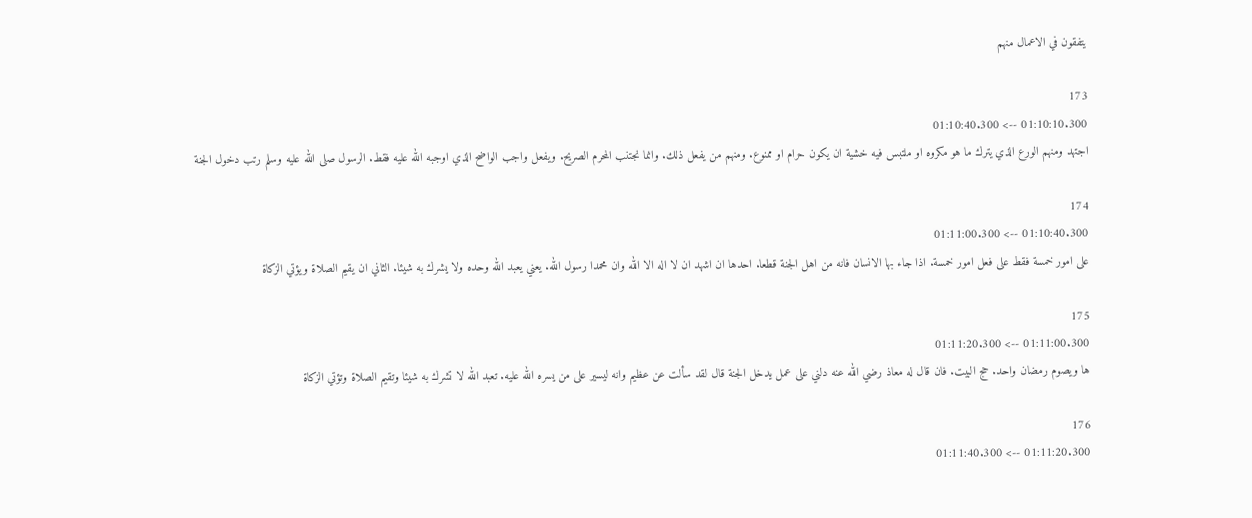يتفقون في الاعمال منهم

173
01:10:10.300 --> 01:10:40.300
اجتهد ومنهم الورع الذي يترك ما هو مكروه او ملتبس فيه خشية ان يكون حرام او ممنوع. ومنهم من يفعل ذلك. وانما نجتنب المحرم الصريح. ويفعل واجب الواضح الذي اوجبه الله عليه فقط. الرسول صلى الله عليه وسلم رتب دخول الجنة

174
01:10:40.300 --> 01:11:00.300
على امور خمسة فقط على فعل امور خمسة. اذا جاء بها الانسان فانه من اهل الجنة قطعا. احدها ان اشهد ان لا اله الا الله وان محمدا رسول الله. يعني يعبد الله وحده ولا يشرك به شيئا. الثاني ان يقيم الصلاة ويؤتي الزكاة

175
01:11:00.300 --> 01:11:20.300
ها ويصوم رمضان واحد. حج البيت. فان قال له معاذ رضي الله عنه دلني على عمل يدخل الجنة قال لقد سألت عن عظيم وانه ليسير على من يسره الله عليه. تعبد الله لا تشرك به شيئا وتقيم الصلاة وتؤتي الزكاة

176
01:11:20.300 --> 01:11:40.300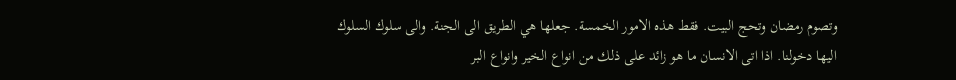وتصوم رمضان وتحج البيت. فقط هذه الامور الخمسة. جعلها هي الطريق الى الجنة. والى سلوك السلوك اليها دخولنا. اذا اتى الانسان ما هو زائد على ذلك من انواع الخير وانواع البر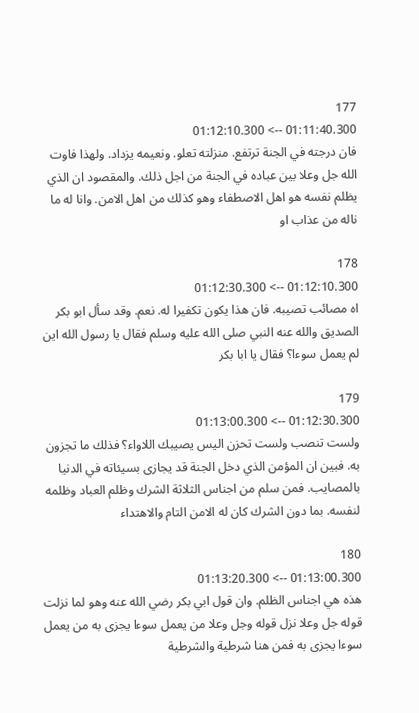177
01:11:40.300 --> 01:12:10.300
فان درجته في الجنة ترتفع. منزلته تعلو. ونعيمه يزداد. ولهذا فاوت الله جل وعلا بين عباده في الجنة من اجل ذلك. والمقصود ان الذي يظلم نفسه هو اهل الاصطفاء وهو كذلك من اهل الامن. وانا له ما ناله من عذاب او

178
01:12:10.300 --> 01:12:30.300
اه مصائب تصيبه. فان هذا يكون تكفيرا له. نعم. وقد سأل ابو بكر الصديق والله عنه النبي صلى الله عليه وسلم فقال يا رسول الله اين لم يعمل سوءا؟ فقال يا ابا بكر

179
01:12:30.300 --> 01:13:00.300
ولست تنصب ولست تحزن اليس يصيبك اللاواء؟ فذلك ما تجزون به. فبين ان المؤمن الذي دخل الجنة قد يجازى بسيئاته في الدنيا بالمصايب. فمن سلم من اجناس الثلاثة الشرك وظلم العباد وظلمه لنفسه. بما دون الشرك كان له الامن التام والاهتداء

180
01:13:00.300 --> 01:13:20.300
هذه هي اجناس الظلم. وان قول ابي بكر رضي الله عنه وهو لما نزلت قوله جل وعلا نزل قوله وجل وعلا من يعمل سوءا يجزى به من يعمل سوءا يجزى به فمن هنا شرطية والشرطية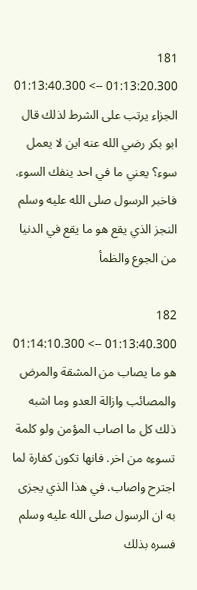181
01:13:20.300 --> 01:13:40.300
الجزاء يرتب على الشرط لذلك قال ابو بكر رضي الله عنه اين لا يعمل سوء؟ يعني ما في احد ينفك السوء. فاخبر الرسول صلى الله عليه وسلم النجز الذي يقع هو ما يقع في الدنيا من الجوع والظمأ

182
01:13:40.300 --> 01:14:10.300
هو ما يصاب من المشقة والمرض والمصائب وازالة العدو وما اشبه ذلك كل ما اصاب المؤمن ولو كلمة تسوءه من اخر. فانها تكون كفارة لما اجترح واصاب. في هذا الذي يجزى به ان الرسول صلى الله عليه وسلم فسره بذلك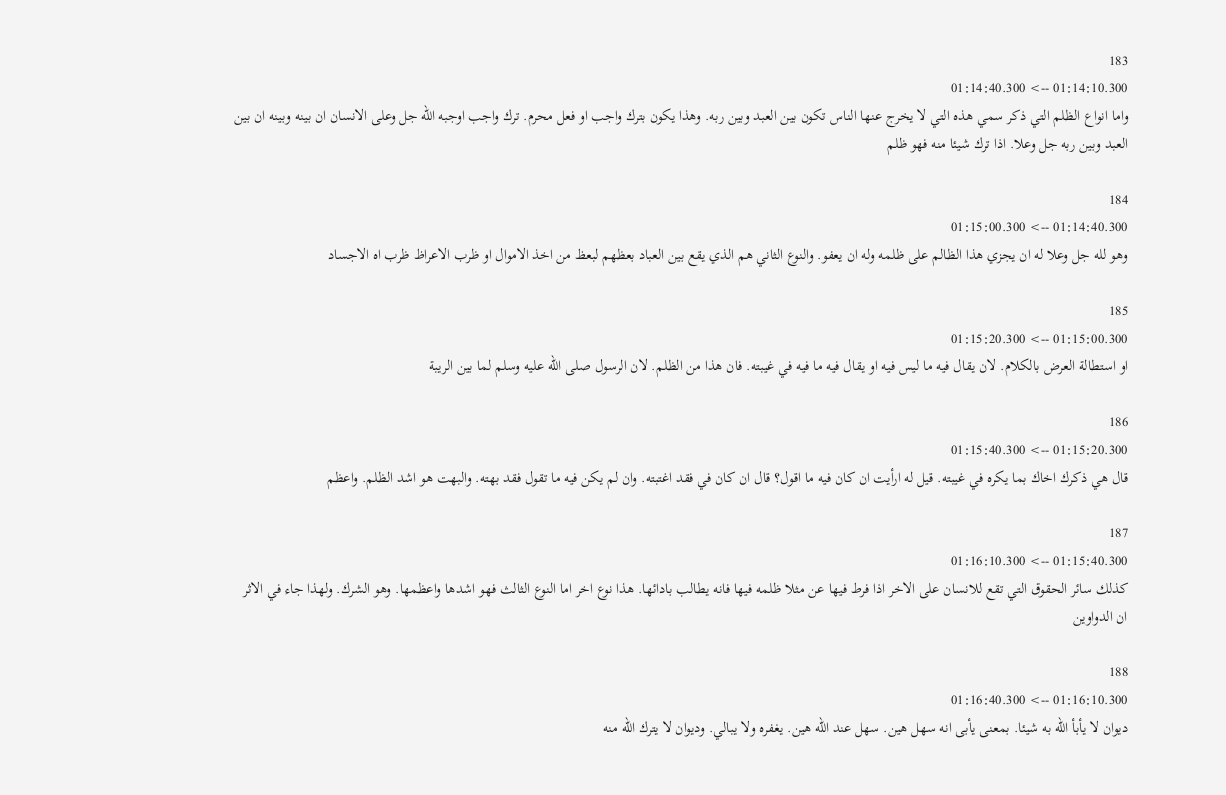183
01:14:10.300 --> 01:14:40.300
واما انواع الظلم التي ذكر سمي هذه التي لا يخرج عنها الناس تكون بين العبد وبين ربه. وهذا يكون بترك واجب او فعل محرم. ترك واجب اوجبه الله جل وعلى الانسان ان بينه وبينه ان بين العبد وبين ربه جل وعلا. اذا ترك شيئا منه فهو ظلم

184
01:14:40.300 --> 01:15:00.300
وهو لله جل وعلا له ان يجزي هذا الظالم على ظلمه وله ان يعفو. والنوع الثاني هم الذي يقع بين العباد بعظهم لبعظ من اخذ الاموال او ظرب الاعراظ ظرب اه الاجساد

185
01:15:00.300 --> 01:15:20.300
او استطالة العرض بالكلام. لان يقال فيه ما ليس فيه او يقال فيه ما فيه في غيبته. فان هذا من الظلم. لان الرسول صلى الله عليه وسلم لما بين الريبة

186
01:15:20.300 --> 01:15:40.300
قال هي ذكرك اخاك بما يكره في غيبته. قيل له ارأيت ان كان فيه ما اقول؟ قال ان كان في فقد اغتبته. وان لم يكن فيه ما تقول فقد بهته. والبهت هو اشد الظلم. واعظم

187
01:15:40.300 --> 01:16:10.300
كذلك سائر الحقوق التي تقع للانسان على الاخر اذا فرط فيها عن مثلا ظلمه فيها فانه يطالب بادائها. هذا نوع اخر اما النوع الثالث فهو اشدها واعظمها. وهو الشرك. ولهذا جاء في الاثر ان الدواوين

188
01:16:10.300 --> 01:16:40.300
ديوان لا يأبأ الله به شيئا. بمعنى يأبى انه سهل هين. سهل عند الله هين. يغفره ولا يبالي. وديوان لا يترك الله منه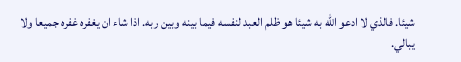شيئا. فالذي لا ادعو الله به شيئا هو ظلم العبد لنفسه فيما بينه وبين ربه. اذا شاء ان يغفره غفره جميعا ولا يبالي.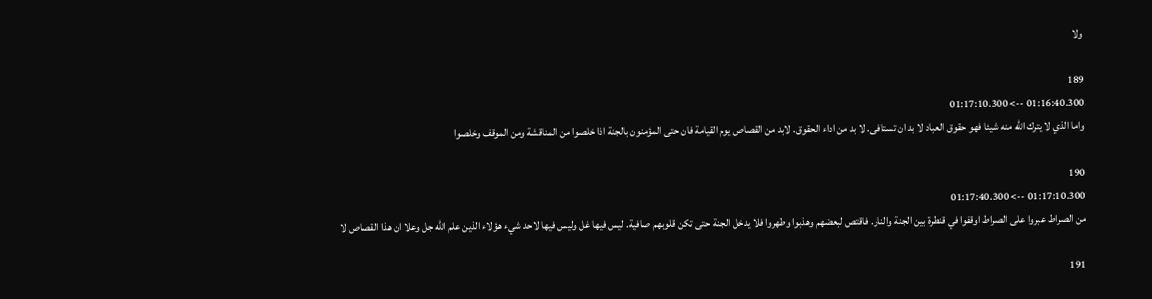ولا

189
01:16:40.300 --> 01:17:10.300
واما الذي لا يترك الله منه شيئا فهو حقوق العباد لا بد ان تستافى. لا بد من اداء الحقوق. لابد من القصاص يوم القيامة فان حتى المؤمنون بالجنة اذا خلصوا من المناقشة ومن الموقف وخلصوا

190
01:17:10.300 --> 01:17:40.300
من الصراط عبروا على الصراط اوقفوا في قنطرة بين الجنة والنار. فاقتص لبعضهم وهذبوا وطهروا فلا يدخل الجنة حتى تكن قلوبهم صافية. ليس فيها غل وليس فيها لاحد شيء هؤلاء الذين علم الله جل وعلا ان هذا القصاص لا

191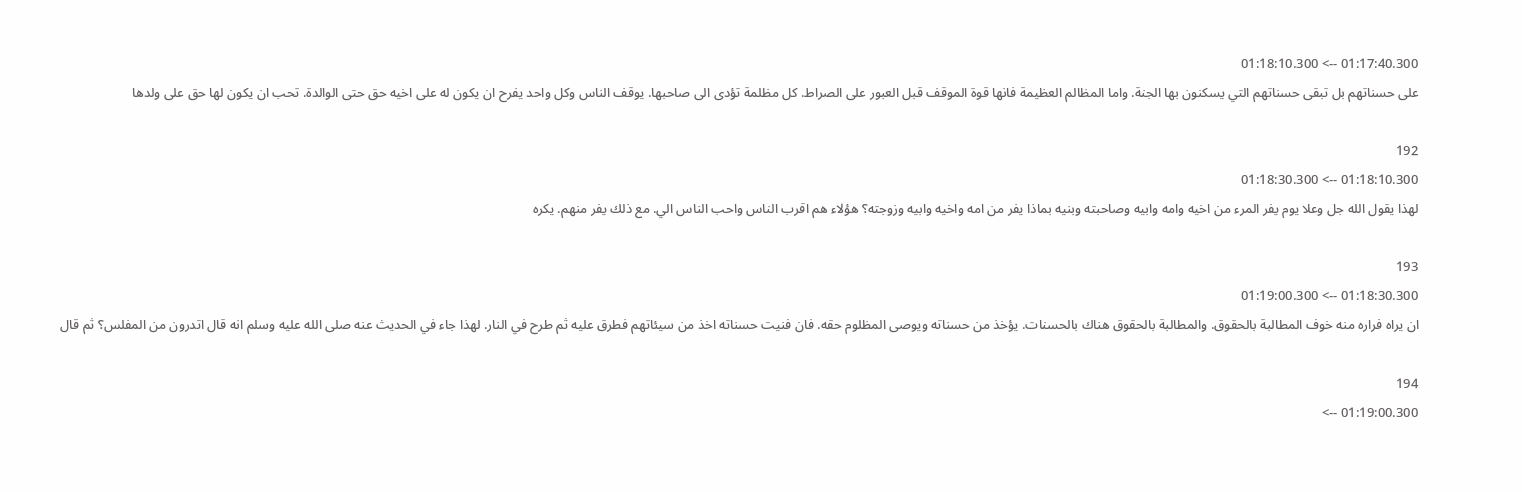01:17:40.300 --> 01:18:10.300
على حسناتهم بل تبقى حسناتهم التي يسكنون بها الجنة. واما المظالم العظيمة فانها قوة الموقف قبل العبور على الصراط. كل مظلمة تؤدى الى صاحبها. يوقف الناس وكل واحد يفرح ان يكون له على اخيه حق حتى الوالدة. تحب ان يكون لها حق على ولدها

192
01:18:10.300 --> 01:18:30.300
لهذا يقول الله جل وعلا يوم يفر المرء من اخيه وامه وابيه وصاحبته وبنيه بماذا يفر من امه واخيه وابيه وزوجته؟ هؤلاء هم اقرب الناس واحب الناس الي. مع ذلك يفر منهم. يكره

193
01:18:30.300 --> 01:19:00.300
ان يراه فراره منه خوف المطالبة بالحقوق. والمطالبة بالحقوق هناك بالحسنات. يؤخذ من حسناته ويوصى المظلوم حقه. فان فنيت حسناته اخذ من سيئاتهم فطرق عليه ثم طرح في النار. لهذا جاء في الحديث عنه صلى الله عليه وسلم انه قال اتدرون من المفلس؟ ثم قال

194
01:19:00.300 -->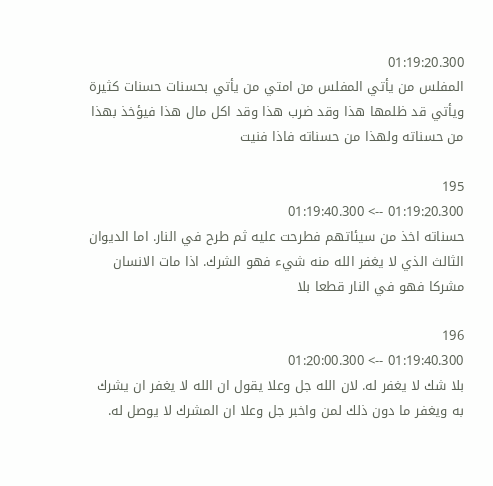01:19:20.300
المفلس من يأتي المفلس من امتي من يأتي بحسنات حسنات كثيرة ويأتي قد ظلمها هذا وقد ضرب هذا وقد اكل مال هذا فيؤخذ بهذا من حسناته ولهذا من حسناته فاذا فنيت

195
01:19:20.300 --> 01:19:40.300
حسناته اخذ من سيئاتهم فطرحت عليه ثم طرح في النار. اما الديوان الثالث الذي لا يغفر الله منه شيء فهو الشرك. اذا مات الانسان مشركا فهو في النار قطعا بلا

196
01:19:40.300 --> 01:20:00.300
بلا شك لا يغفر له. لان الله جل وعلا يقول ان الله لا يغفر ان يشرك به ويغفر ما دون ذلك لمن واخبر جل وعلا ان المشرك لا يوصل له.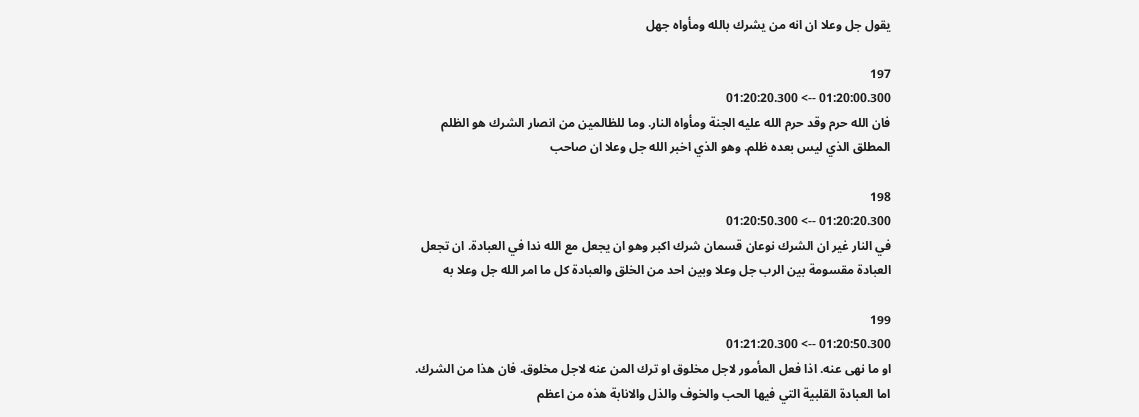يقول جل وعلا ان انه من يشرك بالله ومأواه جهل

197
01:20:00.300 --> 01:20:20.300
فان الله حرم وقد حرم الله عليه الجنة ومأواه النار. وما للظالمين من انصار الشرك هو الظلم المطلق الذي ليس بعده ظلم. وهو الذي اخبر الله جل وعلا ان صاحب

198
01:20:20.300 --> 01:20:50.300
في النار غير ان الشرك نوعان قسمان شرك اكبر وهو ان يجعل مع الله ندا في العبادة. ان تجعل العبادة مقسومة بين الرب جل وعلا وبين احد من الخلق والعبادة كل ما امر الله جل وعلا به

199
01:20:50.300 --> 01:21:20.300
او ما نهى عنه. اذا فعل المأمور لاجل مخلوق او ترك المن عنه لاجل مخلوق. فان هذا من الشرك. اما العبادة القلبية التي فيها الحب والخوف والذل والانابة هذه من اعظم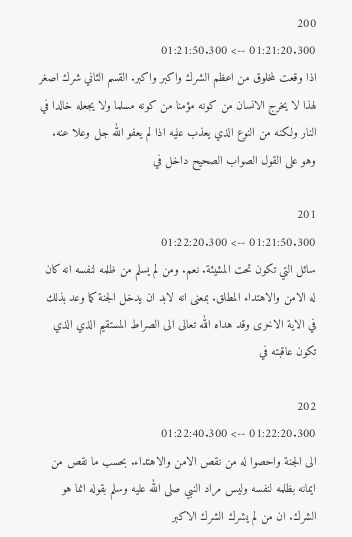200
01:21:20.300 --> 01:21:50.300
اذا وقعت لمخلوق من اعظم الشرك واكبر واكبر. القسم الثاني شرك اصغر لهذا لا يخرج الانسان من كونه مؤمنا من كونه مسلما ولا يجعله خالدا في النار ولكنه من النوع الذي يعذب عليه اذا لم يعفو الله جل وعلا عنه. وهو على القول الصواب الصحيح داخل في

201
01:21:50.300 --> 01:22:20.300
سائل التي تكون تحت المشيئة. نعم. ومن لم يسلم من ظلمه لنفسه انه كان له الامن والاهتداء المطلق. بمعنى انه لابد ان يدخل الجنة كما وعد بذلك في الاية الاخرى وقد هداه الله تعالى الى الصراط المستقيم الذي الذي تكون عاقبته في

202
01:22:20.300 --> 01:22:40.300
الى الجنة واحصوا له من نقص الامن والاهتداء. بحسب ما نقص من ايمانه بظلمه لنفسه وليس مراد النبي صلى الله عليه وسلم بقوله انما هو الشرك. ان من لم يشرك الشرك الاكبر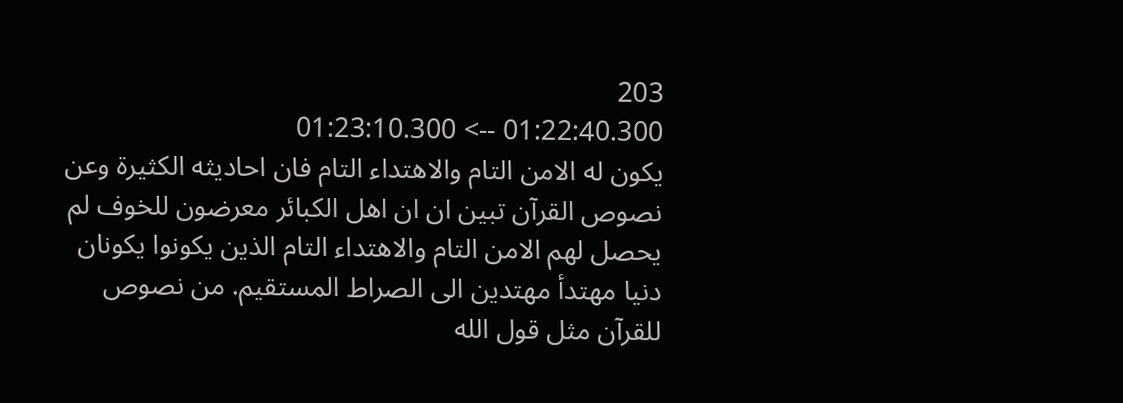203
01:22:40.300 --> 01:23:10.300
يكون له الامن التام والاهتداء التام فان احاديثه الكثيرة وعن نصوص القرآن تبين ان ان اهل الكبائر معرضون للخوف لم يحصل لهم الامن التام والاهتداء التام الذين يكونوا يكونان دنيا مهتدأ مهتدين الى الصراط المستقيم. من نصوص للقرآن مثل قول الله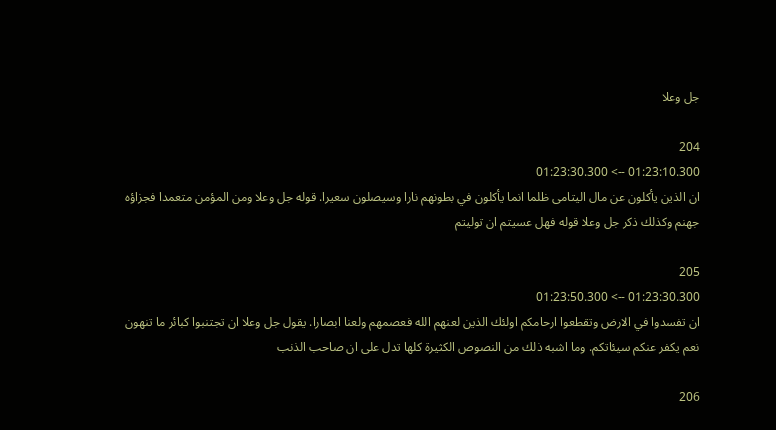جل وعلا

204
01:23:10.300 --> 01:23:30.300
ان الذين يأكلون عن مال اليتامى ظلما انما يأكلون في بطونهم نارا وسيصلون سعيرا. قوله جل وعلا ومن المؤمن متعمدا فجزاؤه جهنم وكذلك ذكر جل وعلا قوله فهل عسيتم ان توليتم

205
01:23:30.300 --> 01:23:50.300
ان تفسدوا في الارض وتقطعوا ارحامكم اولئك الذين لعنهم الله فعصمهم ولعنا ابصارا. يقول جل وعلا ان تجتنبوا كبائر ما تنهون نعم يكفر عنكم سيئاتكم. وما اشبه ذلك من النصوص الكثيرة كلها تدل على ان صاحب الذنب

206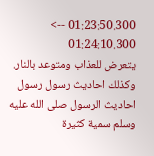01:23:50.300 --> 01:24:10.300
يتعرض للعذاب ومتوعد بالنار. وكذلك احاديث رسول رسول احاديث الرسول صلى الله عليه وسلم سمية كثيرة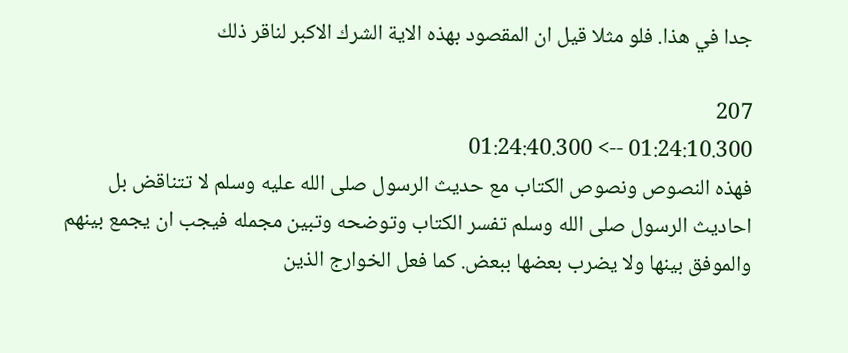جدا في هذا. فلو مثلا قيل ان المقصود بهذه الاية الشرك الاكبر لناقر ذلك

207
01:24:10.300 --> 01:24:40.300
فهذه النصوص ونصوص الكتاب مع حديث الرسول صلى الله عليه وسلم لا تتناقض بل احاديث الرسول صلى الله وسلم تفسر الكتاب وتوضحه وتبين مجمله فيجب ان يجمع بينهم والموفق بينها ولا يضرب بعضها ببعض. كما فعل الخوارج الذين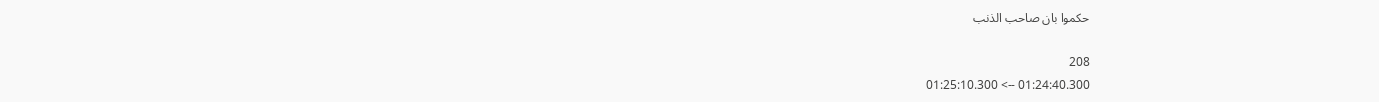حكموا بان صاحب الذنب

208
01:24:40.300 --> 01:25:10.300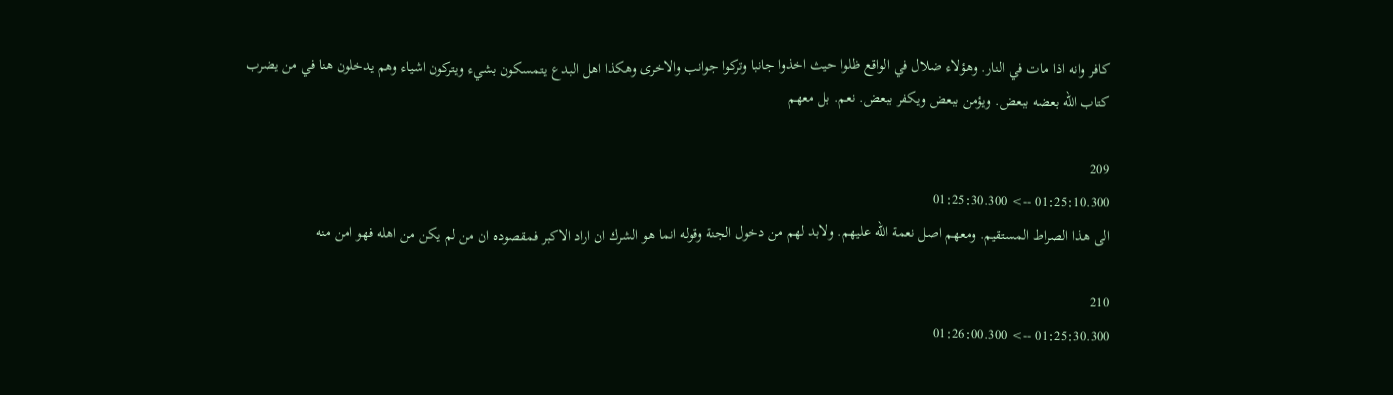كافر وانه اذا مات في النار. وهؤلاء ضلال في الواقع ظلوا حيث اخذوا جانبا وتركوا جوانب والاخرى وهكذا اهل البدع يتمسكون بشيء ويتركون اشياء وهم يدخلون هنا في من يضرب كتاب الله بعضه ببعض. ويؤمن ببعض ويكفر ببعض. نعم. بل معهم

209
01:25:10.300 --> 01:25:30.300
الى هذا الصراط المستقيم. ومعهم اصل نعمة الله عليهم. ولابد لهم من دخول الجنة وقوله انما هو الشرك ان اراد الاكبر فمقصوده ان من لم يكن من اهله فهو امن منه

210
01:25:30.300 --> 01:26:00.300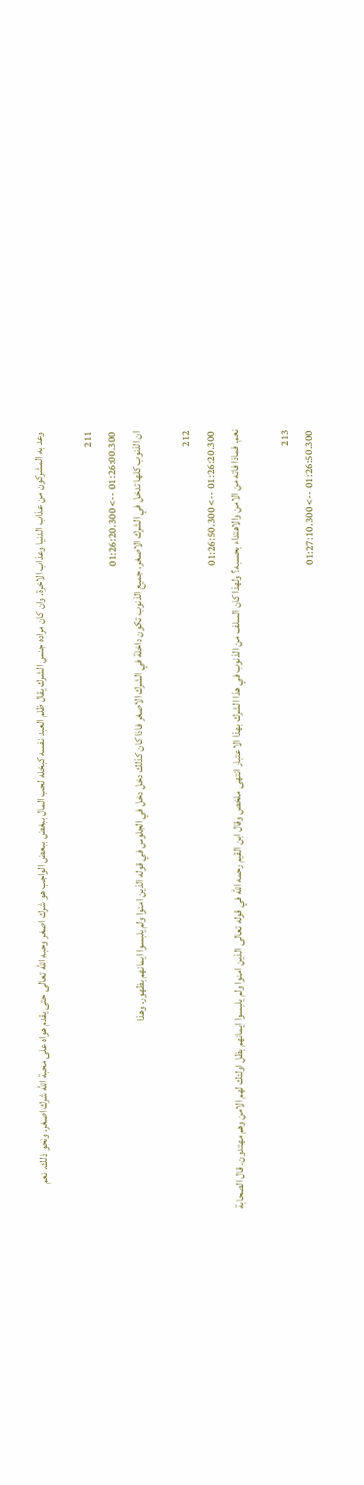وعد به المشركون من عذاب الدنيا وعذاب الاخرة. وان كان مراده جنس الشرك يقال ظلم العبد نفسه كبخله لحب المال ببغض ببعض الواجب هو شرك اصغر وحبه الله تعالى حتى يقدم هواه على محبة الله شرك اصغر. ونحو ذلك. نعم

211
01:26:00.300 --> 01:26:20.300
ان الذنوب كلها تدخل في الشرك الاصغر. جميع الذنوب تكون داخلة في الشرك الاصغر فاذا كان كذلك دخل دخل في الجلوس في قوله الذين امنوا ولم يلبسوا ايمانهم بظهور. وهذا

212
01:26:20.300 --> 01:26:50.300
نعم. فماذا فاته من الامن والاهتداء بحسبه؟ ولهذا كان السلف من الذنوب في هذا الشرك بهذا الاعتبار انتهى ملخص وقال ابن القيم رحمه الله في قوله تعالى الذين امنوا ولم يلبسوا ايمانهم بظل اولئك لهم الامن وهم مهتدون. قال الصحابة

213
01:26:50.300 --> 01:27:10.300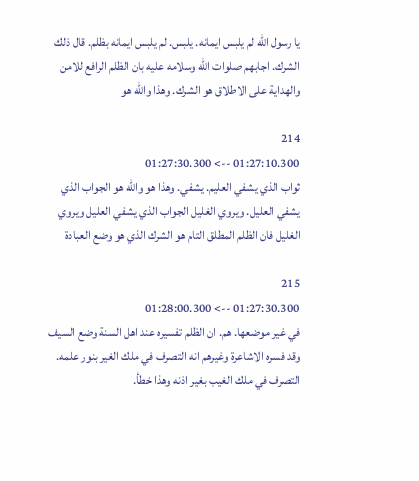يا رسول الله لم يلبس ايمانه. يلبس. لم يلبس ايمانه بظلم. قال ذلك الشرك. اجابهم صلوات الله وسلامه عليه بان الظلم الرافع للامن والهداية على الاطلاق هو الشرك. وهذا والله هو

214
01:27:10.300 --> 01:27:30.300
ثواب الذي يشفي العليم. يشفي. وهذا هو والله هو الجواب الذي يشفي العليل. ويروي الغليل الجواب الذي يشفي العليل ويروي الغليل فان الظلم المطلق التام هو الشرك الذي هو وضع العبادة

215
01:27:30.300 --> 01:28:00.300
في غير موضعها. هم. ان الظلم تفسيره عند اهل السنة وضع السيف وقد فسره الاشاعرة وغيرهم انه التصرف في ملك الغير بنور علمه. التصرف في ملك الغيب بغير اذنه وهذا خطأ.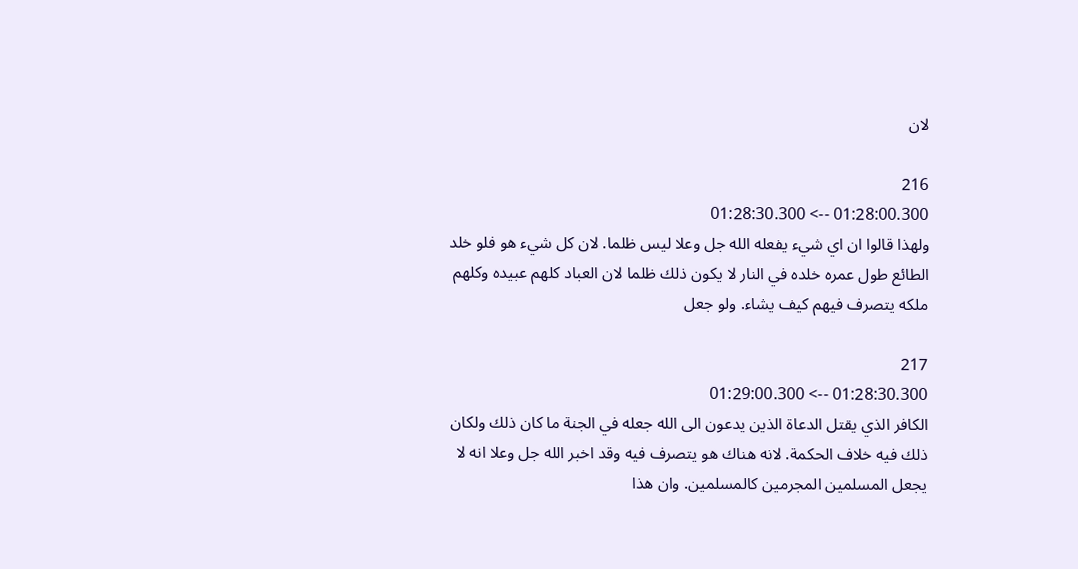لان

216
01:28:00.300 --> 01:28:30.300
ولهذا قالوا ان اي شيء يفعله الله جل وعلا ليس ظلما. لان كل شيء هو فلو خلد الطائع طول عمره خلده في النار لا يكون ذلك ظلما لان العباد كلهم عبيده وكلهم ملكه يتصرف فيهم كيف يشاء. ولو جعل

217
01:28:30.300 --> 01:29:00.300
الكافر الذي يقتل الدعاة الذين يدعون الى الله جعله في الجنة ما كان ذلك ولكان ذلك فيه خلاف الحكمة. لانه هناك هو يتصرف فيه وقد اخبر الله جل وعلا انه لا يجعل المسلمين المجرمين كالمسلمين. وان هذا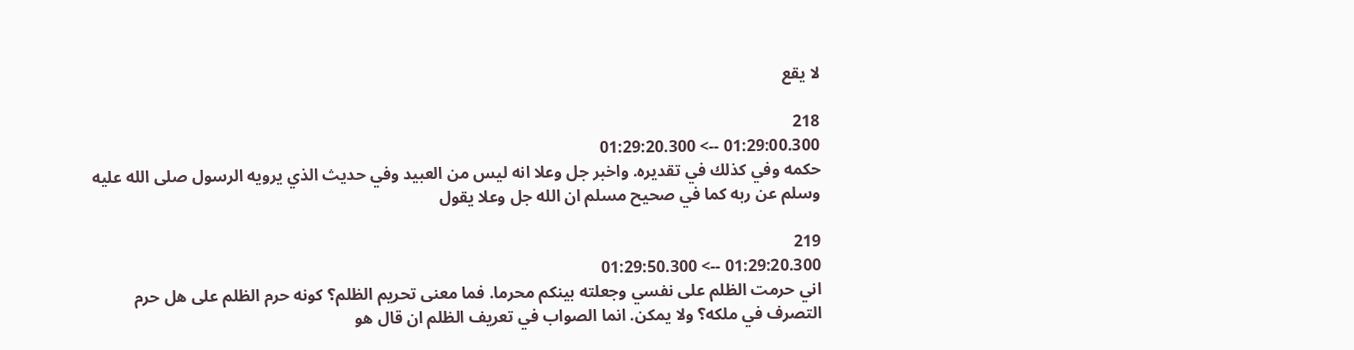لا يقع

218
01:29:00.300 --> 01:29:20.300
حكمه وفي كذلك في تقديره. واخبر جل وعلا انه ليس من العبيد وفي حديث الذي يرويه الرسول صلى الله عليه وسلم عن ربه كما في صحيح مسلم ان الله جل وعلا يقول

219
01:29:20.300 --> 01:29:50.300
اني حرمت الظلم على نفسي وجعلته بينكم محرما. فما معنى تحريم الظلم؟ كونه حرم الظلم على هل حرم التصرف في ملكه؟ ولا يمكن. انما الصواب في تعريف الظلم ان قال هو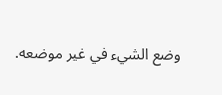وضع الشيء في غير موضعه.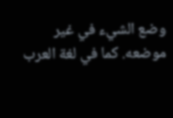وضع الشيء في غير موضعه. كما في لغة العرب